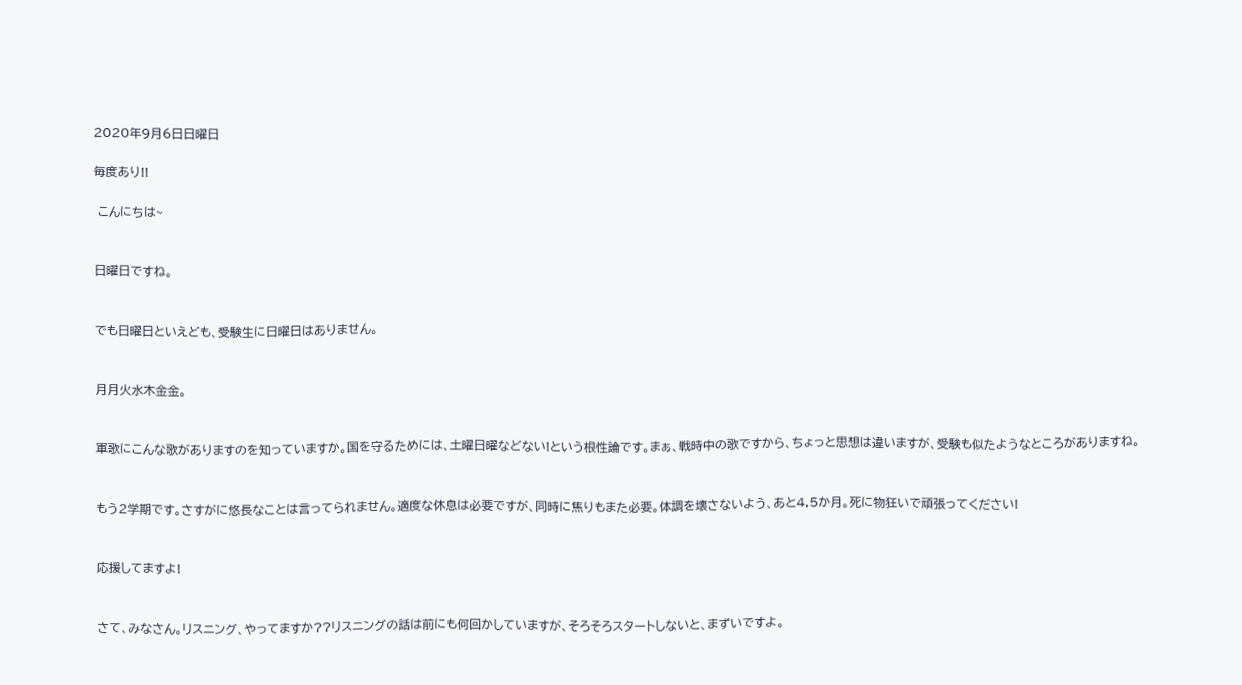2020年9月6日日曜日

毎度あり!!

 こんにちは~


日曜日ですね。


でも日曜日といえども、受験生に日曜日はありません。


月月火水木金金。


軍歌にこんな歌がありますのを知っていますか。国を守るためには、土曜日曜などない!という根性論です。まぁ、戦時中の歌ですから、ちょっと思想は違いますが、受験も似たようなところがありますね。


もう2学期です。さすがに悠長なことは言ってられません。適度な休息は必要ですが、同時に焦りもまた必要。体調を壊さないよう、あと4,5か月。死に物狂いで頑張ってください!


応援してますよ!


さて、みなさん。リスニング、やってますか??リスニングの話は前にも何回かしていますが、そろそろスタートしないと、まずいですよ。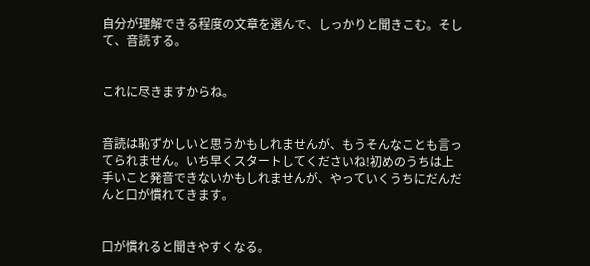自分が理解できる程度の文章を選んで、しっかりと聞きこむ。そして、音読する。


これに尽きますからね。


音読は恥ずかしいと思うかもしれませんが、もうそんなことも言ってられません。いち早くスタートしてくださいね!初めのうちは上手いこと発音できないかもしれませんが、やっていくうちにだんだんと口が慣れてきます。


口が慣れると聞きやすくなる。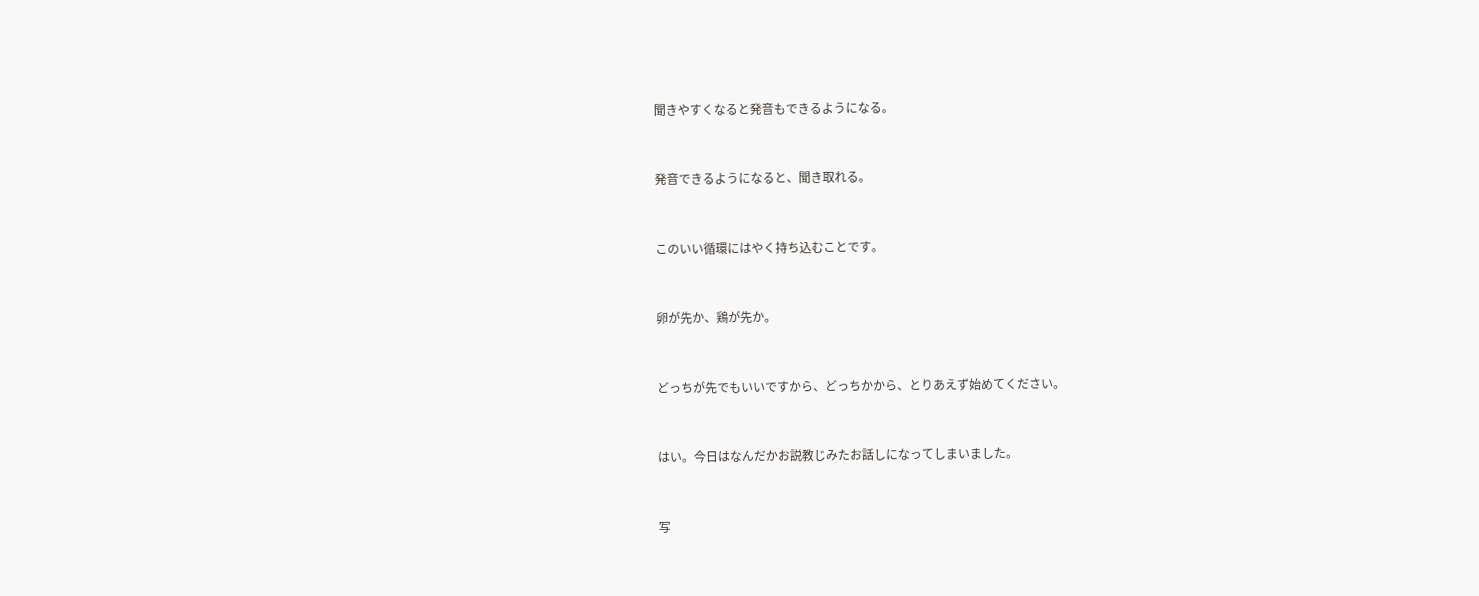聞きやすくなると発音もできるようになる。


発音できるようになると、聞き取れる。


このいい循環にはやく持ち込むことです。


卵が先か、鶏が先か。


どっちが先でもいいですから、どっちかから、とりあえず始めてください。


はい。今日はなんだかお説教じみたお話しになってしまいました。


写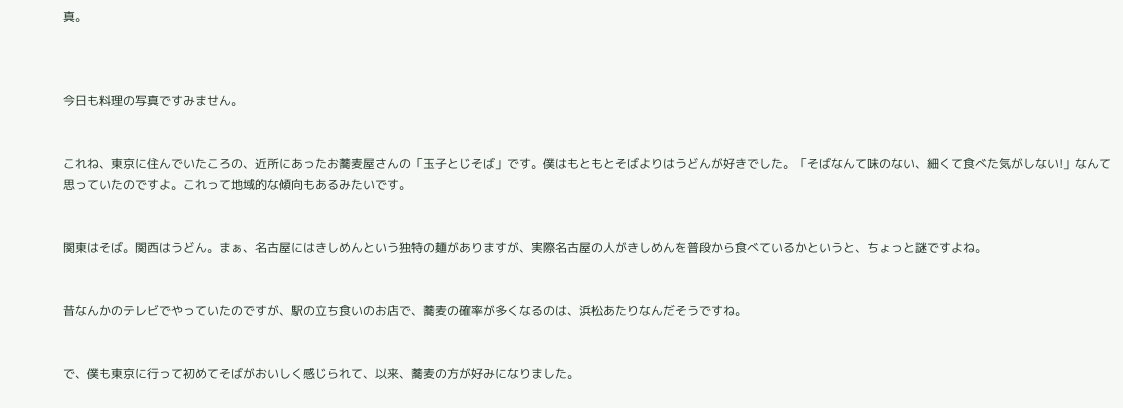真。



今日も料理の写真ですみません。


これね、東京に住んでいたころの、近所にあったお蕎麦屋さんの「玉子とじそば」です。僕はもともとそばよりはうどんが好きでした。「そばなんて味のない、細くて食べた気がしない!」なんて思っていたのですよ。これって地域的な傾向もあるみたいです。


関東はそば。関西はうどん。まぁ、名古屋にはきしめんという独特の麺がありますが、実際名古屋の人がきしめんを普段から食べているかというと、ちょっと謎ですよね。


昔なんかのテレビでやっていたのですが、駅の立ち食いのお店で、蕎麦の確率が多くなるのは、浜松あたりなんだそうですね。


で、僕も東京に行って初めてそばがおいしく感じられて、以来、蕎麦の方が好みになりました。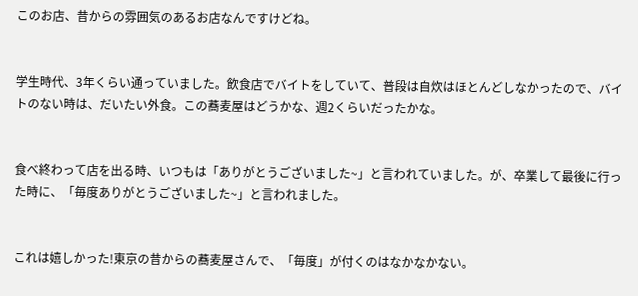このお店、昔からの雰囲気のあるお店なんですけどね。


学生時代、3年くらい通っていました。飲食店でバイトをしていて、普段は自炊はほとんどしなかったので、バイトのない時は、だいたい外食。この蕎麦屋はどうかな、週2くらいだったかな。


食べ終わって店を出る時、いつもは「ありがとうございました~」と言われていました。が、卒業して最後に行った時に、「毎度ありがとうございました~」と言われました。


これは嬉しかった!東京の昔からの蕎麦屋さんで、「毎度」が付くのはなかなかない。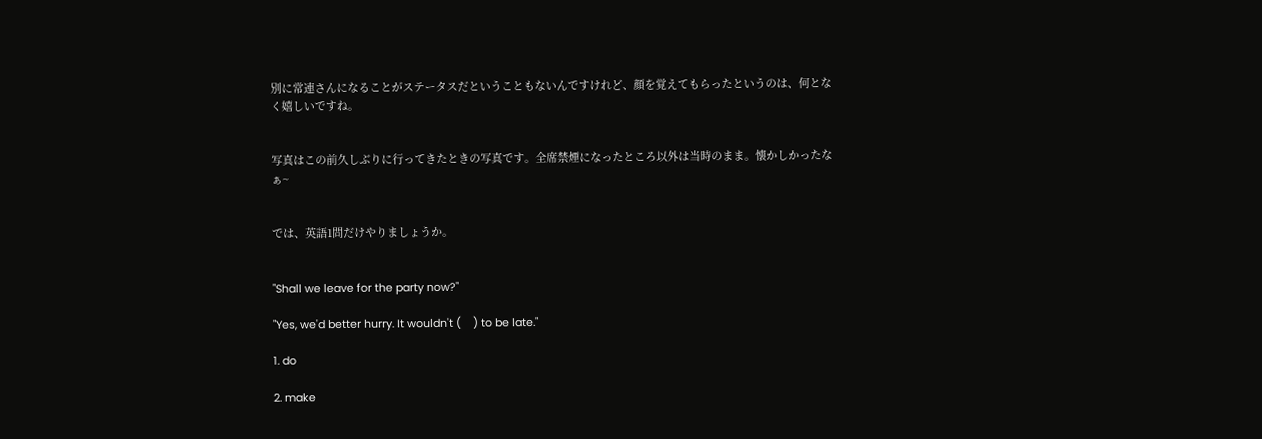別に常連さんになることがステータスだということもないんですけれど、顔を覚えてもらったというのは、何となく嬉しいですね。


写真はこの前久しぶりに行ってきたときの写真です。全席禁煙になったところ以外は当時のまま。懐かしかったなぁ~


では、英語1問だけやりましょうか。


"Shall we leave for the party now?"

"Yes, we'd better hurry. It wouldn't (    ) to be late."

1. do

2. make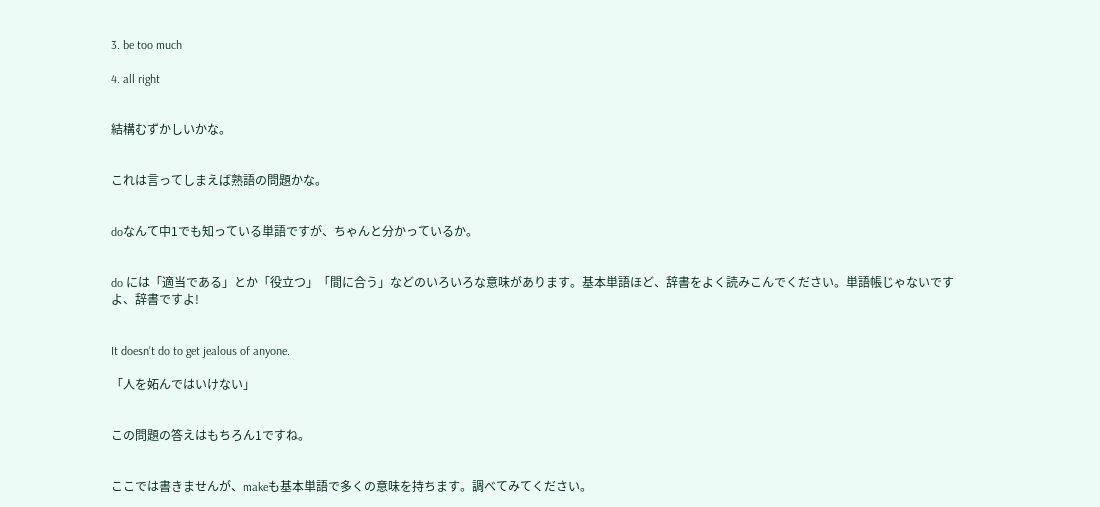3. be too much

4. all right


結構むずかしいかな。


これは言ってしまえば熟語の問題かな。


doなんて中1でも知っている単語ですが、ちゃんと分かっているか。


do には「適当である」とか「役立つ」「間に合う」などのいろいろな意味があります。基本単語ほど、辞書をよく読みこんでください。単語帳じゃないですよ、辞書ですよ!


It doesn't do to get jealous of anyone.

「人を妬んではいけない」


この問題の答えはもちろん1ですね。


ここでは書きませんが、makeも基本単語で多くの意味を持ちます。調べてみてください。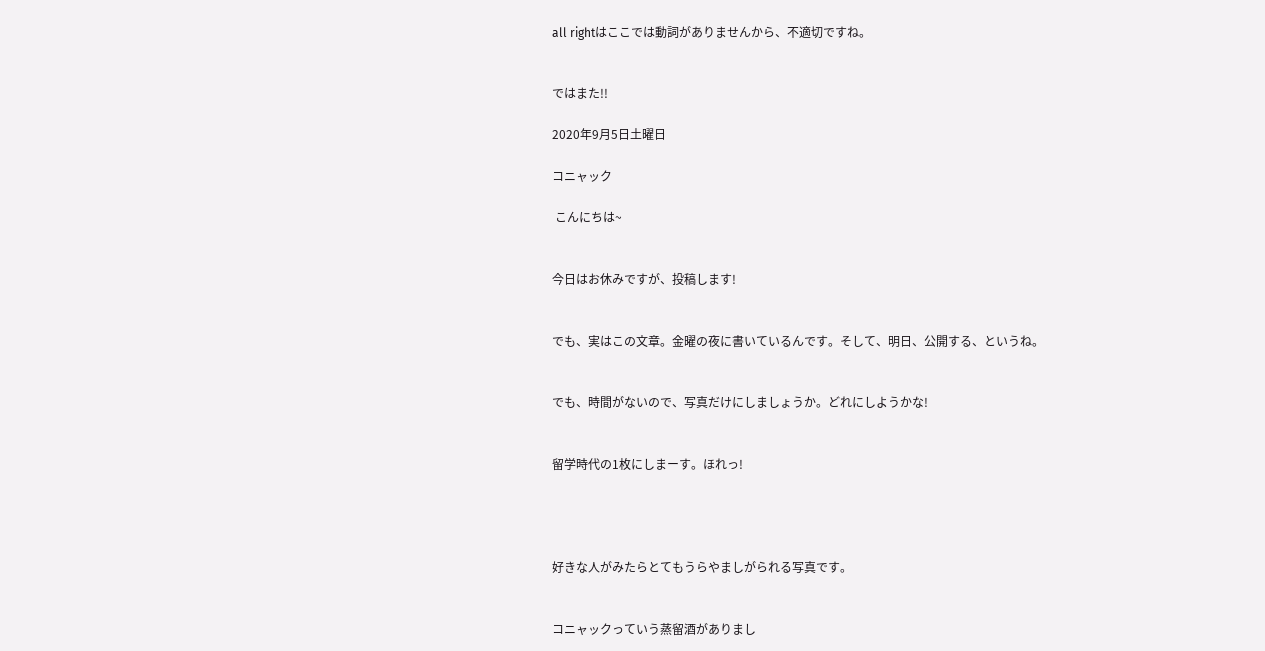all rightはここでは動詞がありませんから、不適切ですね。


ではまた!!

2020年9月5日土曜日

コニャック

 こんにちは~


今日はお休みですが、投稿します!


でも、実はこの文章。金曜の夜に書いているんです。そして、明日、公開する、というね。


でも、時間がないので、写真だけにしましょうか。どれにしようかな!


留学時代の1枚にしまーす。ほれっ!




好きな人がみたらとてもうらやましがられる写真です。


コニャックっていう蒸留酒がありまし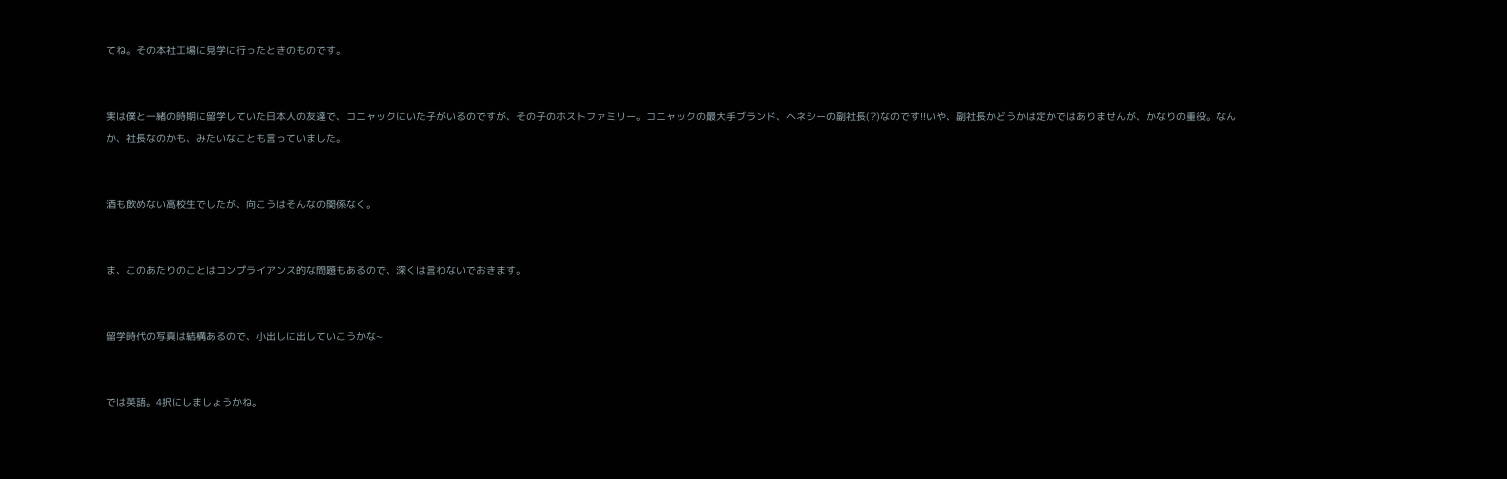てね。その本社工場に見学に行ったときのものです。


実は僕と一緒の時期に留学していた日本人の友達で、コニャックにいた子がいるのですが、その子のホストファミリー。コニャックの最大手ブランド、ヘネシーの副社長(?)なのです!!いや、副社長かどうかは定かではありませんが、かなりの重役。なんか、社長なのかも、みたいなことも言っていました。


酒も飲めない高校生でしたが、向こうはそんなの関係なく。


ま、このあたりのことはコンプライアンス的な問題もあるので、深くは言わないでおきます。


留学時代の写真は結構あるので、小出しに出していこうかな~


では英語。4択にしましょうかね。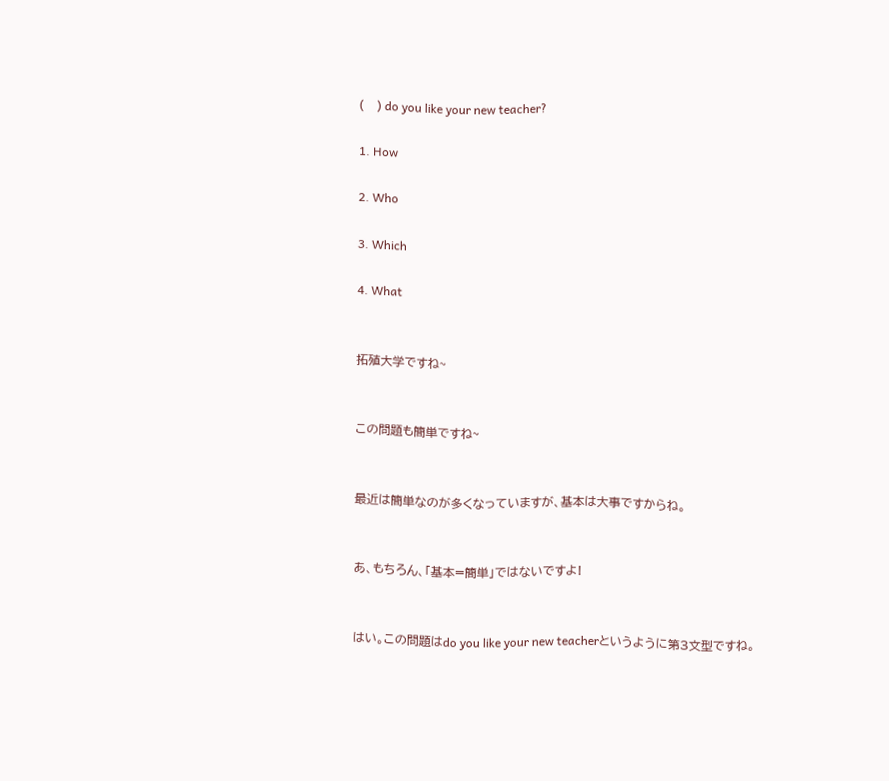(    ) do you like your new teacher?

1. How

2. Who

3. Which

4. What


拓殖大学ですね~


この問題も簡単ですね~


最近は簡単なのが多くなっていますが、基本は大事ですからね。


あ、もちろん、「基本=簡単」ではないですよ!


はい。この問題はdo you like your new teacherというように第3文型ですね。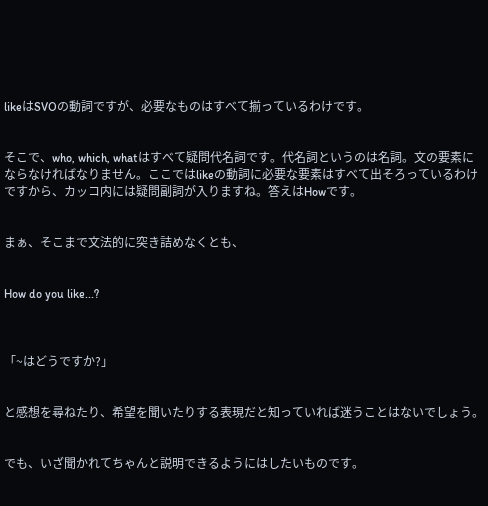likeはSVOの動詞ですが、必要なものはすべて揃っているわけです。


そこで、who, which, whatはすべて疑問代名詞です。代名詞というのは名詞。文の要素にならなければなりません。ここではlikeの動詞に必要な要素はすべて出そろっているわけですから、カッコ内には疑問副詞が入りますね。答えはHowです。


まぁ、そこまで文法的に突き詰めなくとも、


How do you like...?



「~はどうですか?」


と感想を尋ねたり、希望を聞いたりする表現だと知っていれば迷うことはないでしょう。


でも、いざ聞かれてちゃんと説明できるようにはしたいものです。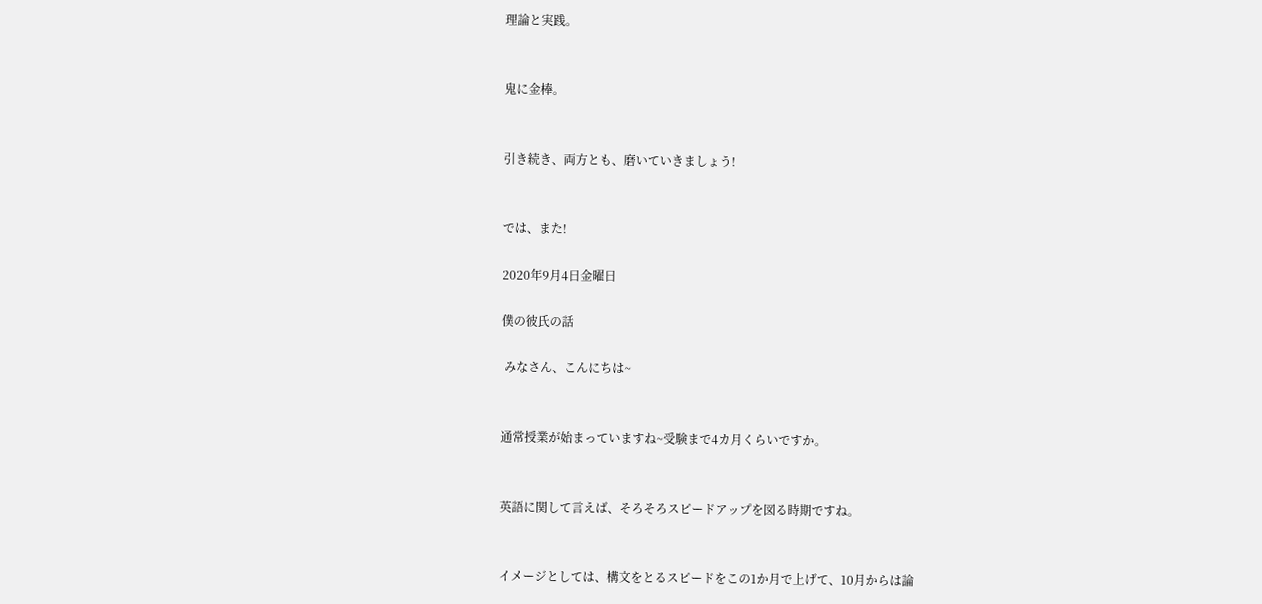理論と実践。


鬼に金棒。


引き続き、両方とも、磨いていきましょう!


では、また!

2020年9月4日金曜日

僕の彼氏の話

 みなさん、こんにちは~


通常授業が始まっていますね~受験まで4カ月くらいですか。


英語に関して言えば、そろそろスピードアップを図る時期ですね。


イメージとしては、構文をとるスピードをこの1か月で上げて、10月からは論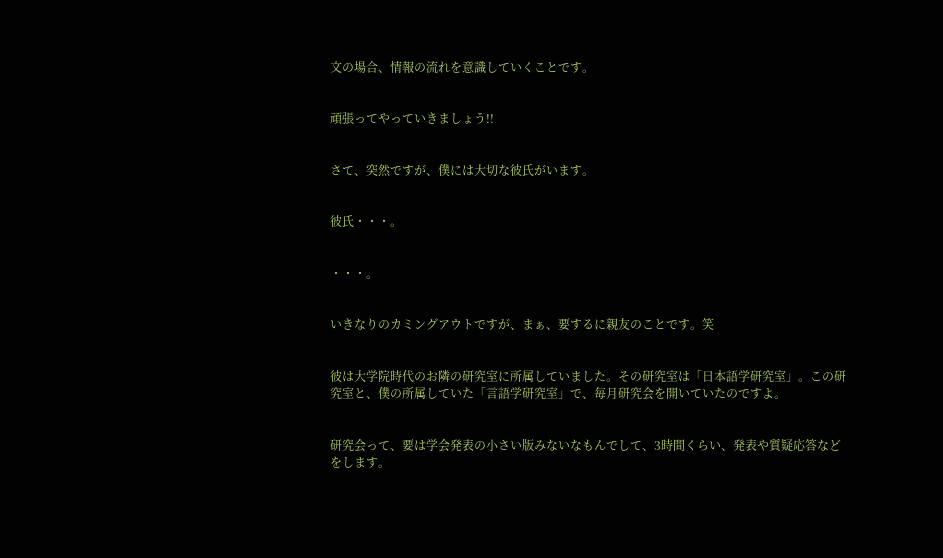文の場合、情報の流れを意識していくことです。


頑張ってやっていきましょう!!


さて、突然ですが、僕には大切な彼氏がいます。


彼氏・・・。


・・・。


いきなりのカミングアウトですが、まぁ、要するに親友のことです。笑


彼は大学院時代のお隣の研究室に所属していました。その研究室は「日本語学研究室」。この研究室と、僕の所属していた「言語学研究室」で、毎月研究会を開いていたのですよ。


研究会って、要は学会発表の小さい版みないなもんでして、3時間くらい、発表や質疑応答などをします。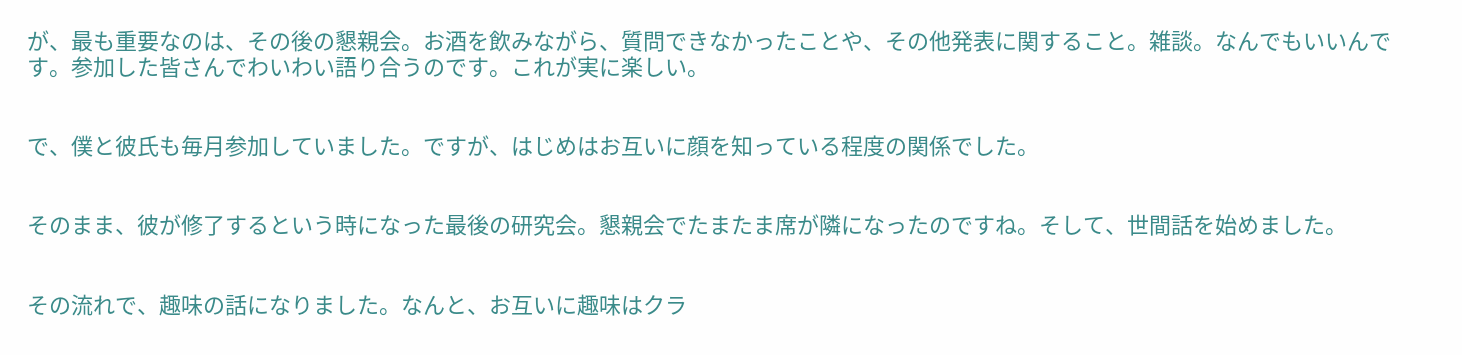が、最も重要なのは、その後の懇親会。お酒を飲みながら、質問できなかったことや、その他発表に関すること。雑談。なんでもいいんです。参加した皆さんでわいわい語り合うのです。これが実に楽しい。


で、僕と彼氏も毎月参加していました。ですが、はじめはお互いに顔を知っている程度の関係でした。


そのまま、彼が修了するという時になった最後の研究会。懇親会でたまたま席が隣になったのですね。そして、世間話を始めました。


その流れで、趣味の話になりました。なんと、お互いに趣味はクラ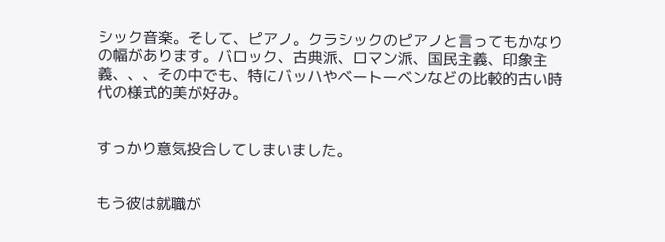シック音楽。そして、ピアノ。クラシックのピアノと言ってもかなりの幅があります。バロック、古典派、ロマン派、国民主義、印象主義、、、その中でも、特にバッハやベートーベンなどの比較的古い時代の様式的美が好み。


すっかり意気投合してしまいました。


もう彼は就職が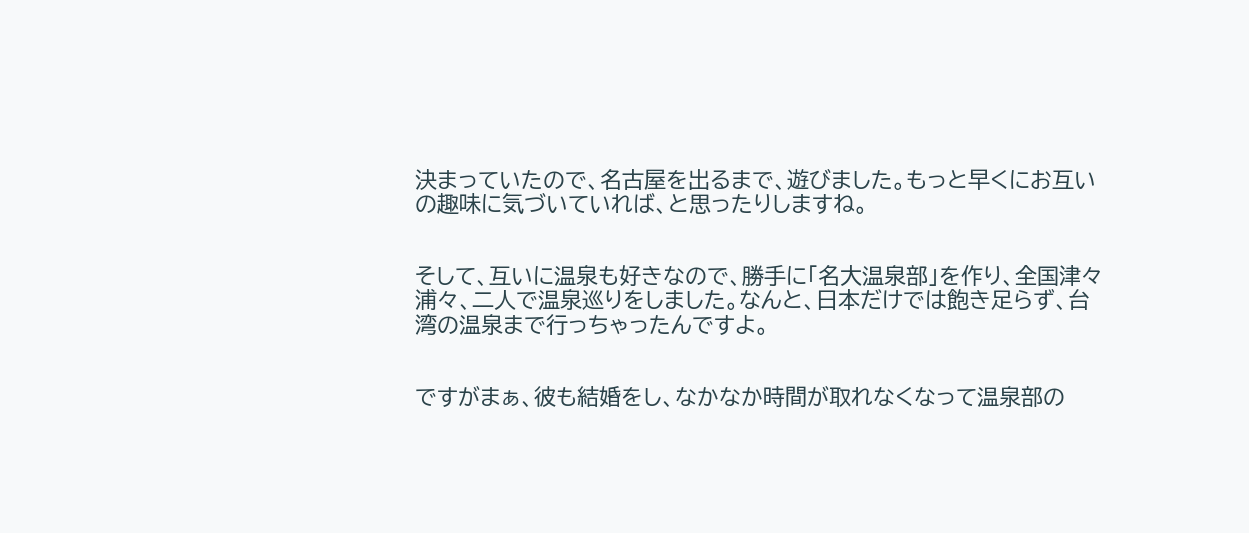決まっていたので、名古屋を出るまで、遊びました。もっと早くにお互いの趣味に気づいていれば、と思ったりしますね。


そして、互いに温泉も好きなので、勝手に「名大温泉部」を作り、全国津々浦々、二人で温泉巡りをしました。なんと、日本だけでは飽き足らず、台湾の温泉まで行っちゃったんですよ。


ですがまぁ、彼も結婚をし、なかなか時間が取れなくなって温泉部の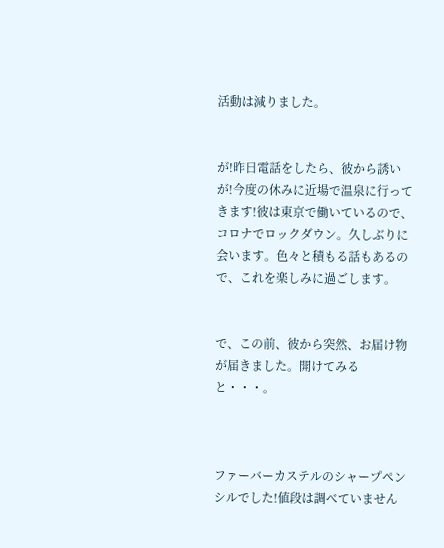活動は減りました。


が!昨日電話をしたら、彼から誘いが!今度の休みに近場で温泉に行ってきます!彼は東京で働いているので、コロナでロックダウン。久しぶりに会います。色々と積もる話もあるので、これを楽しみに過ごします。


で、この前、彼から突然、お届け物が届きました。開けてみると・・・。



ファーバーカステルのシャープペンシルでした!値段は調べていません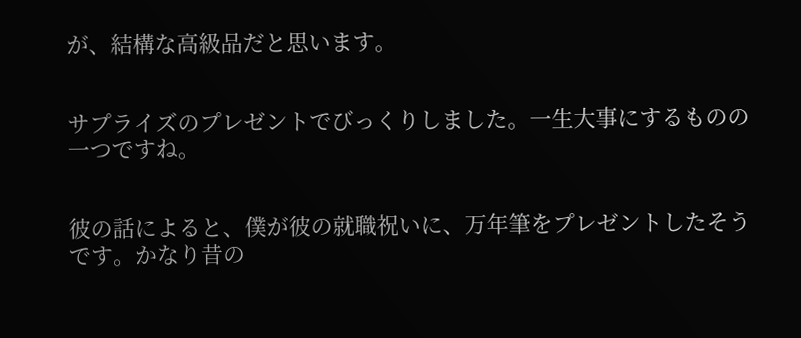が、結構な高級品だと思います。


サプライズのプレゼントでびっくりしました。一生大事にするものの一つですね。


彼の話によると、僕が彼の就職祝いに、万年筆をプレゼントしたそうです。かなり昔の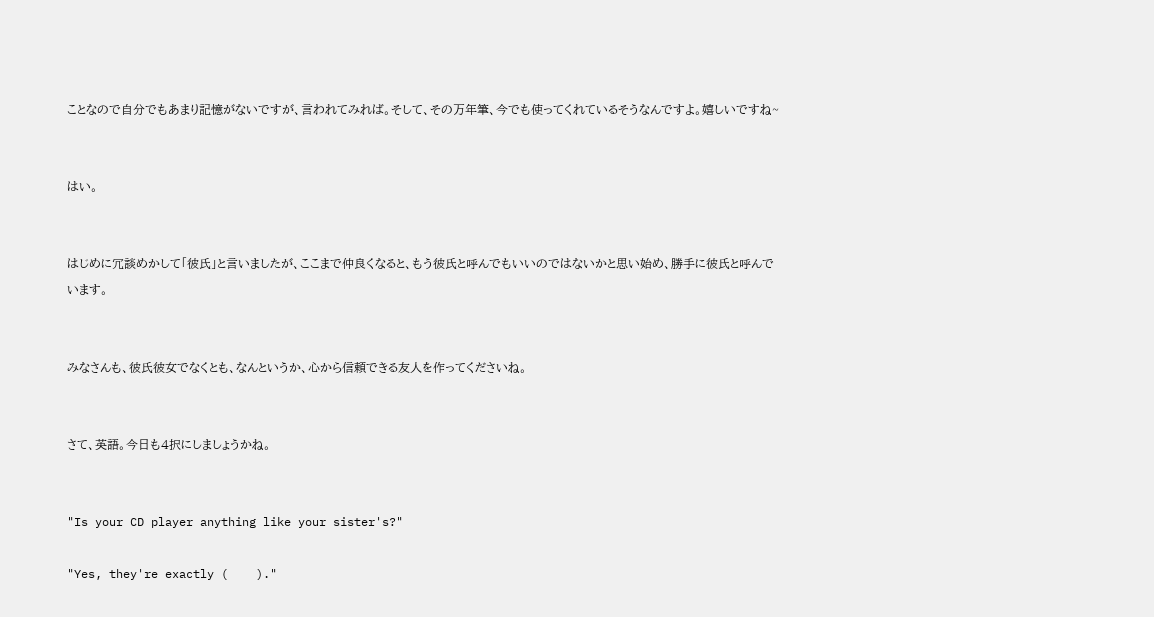ことなので自分でもあまり記憶がないですが、言われてみれば。そして、その万年筆、今でも使ってくれているそうなんですよ。嬉しいですね~


はい。


はじめに冗談めかして「彼氏」と言いましたが、ここまで仲良くなると、もう彼氏と呼んでもいいのではないかと思い始め、勝手に彼氏と呼んでいます。


みなさんも、彼氏彼女でなくとも、なんというか、心から信頼できる友人を作ってくださいね。


さて、英語。今日も4択にしましょうかね。


"Is your CD player anything like your sister's?"

"Yes, they're exactly (    )."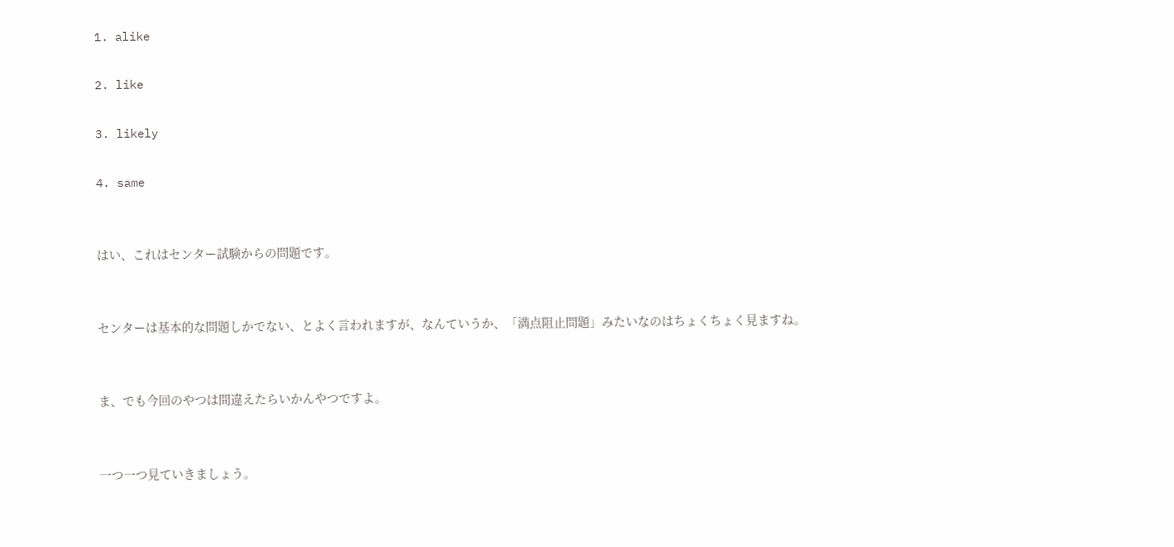1. alike

2. like

3. likely

4. same


はい、これはセンター試験からの問題です。


センターは基本的な問題しかでない、とよく言われますが、なんていうか、「満点阻止問題」みたいなのはちょくちょく見ますね。


ま、でも今回のやつは間違えたらいかんやつですよ。


一つ一つ見ていきましょう。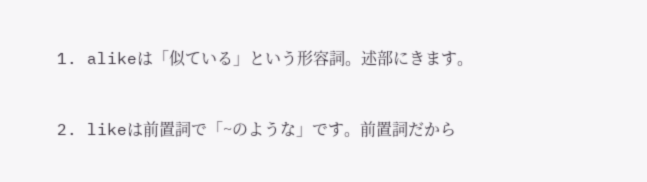1. alikeは「似ている」という形容詞。述部にきます。


2. likeは前置詞で「~のような」です。前置詞だから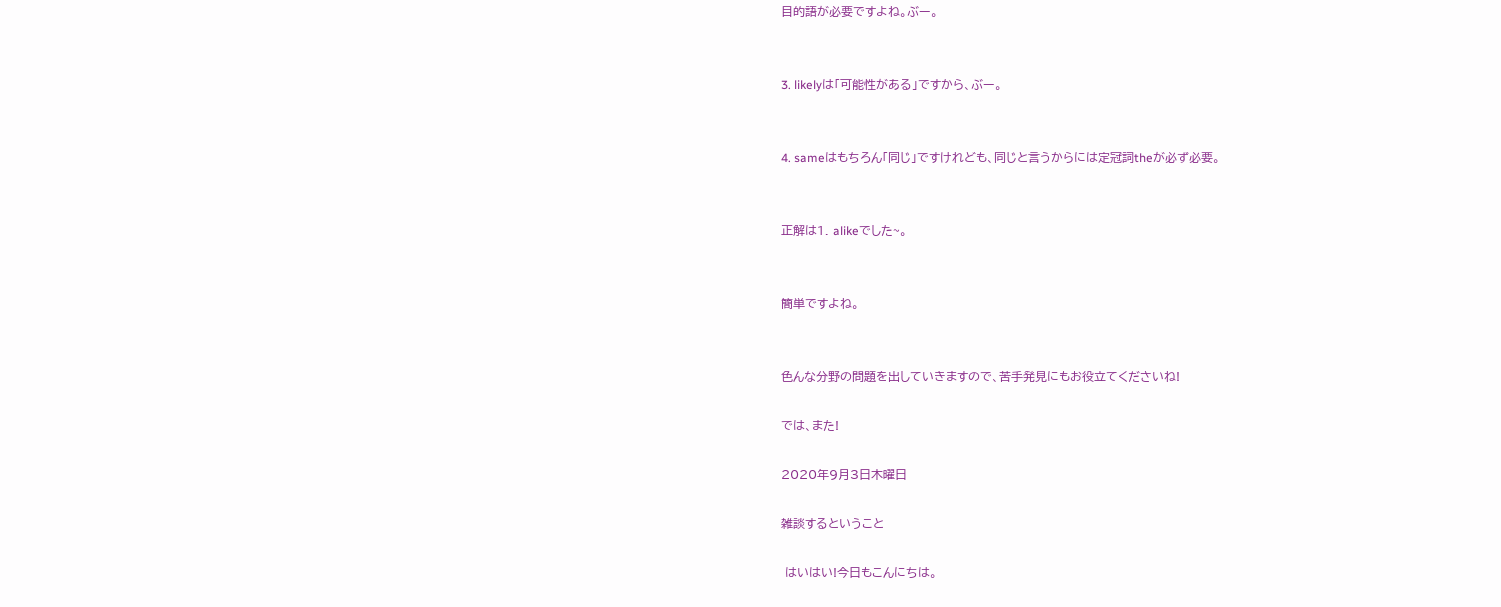目的語が必要ですよね。ぶー。


3. likelyは「可能性がある」ですから、ぶー。


4. sameはもちろん「同じ」ですけれども、同じと言うからには定冠詞theが必ず必要。


正解は1. alikeでした~。


簡単ですよね。


色んな分野の問題を出していきますので、苦手発見にもお役立てくださいね!

では、また!

2020年9月3日木曜日

雑談するということ

 はいはい!今日もこんにちは。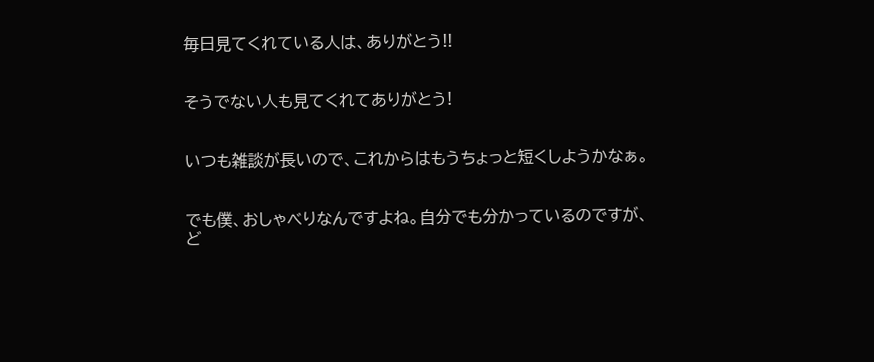毎日見てくれている人は、ありがとう!!


そうでない人も見てくれてありがとう!


いつも雑談が長いので、これからはもうちょっと短くしようかなぁ。


でも僕、おしゃべりなんですよね。自分でも分かっているのですが、ど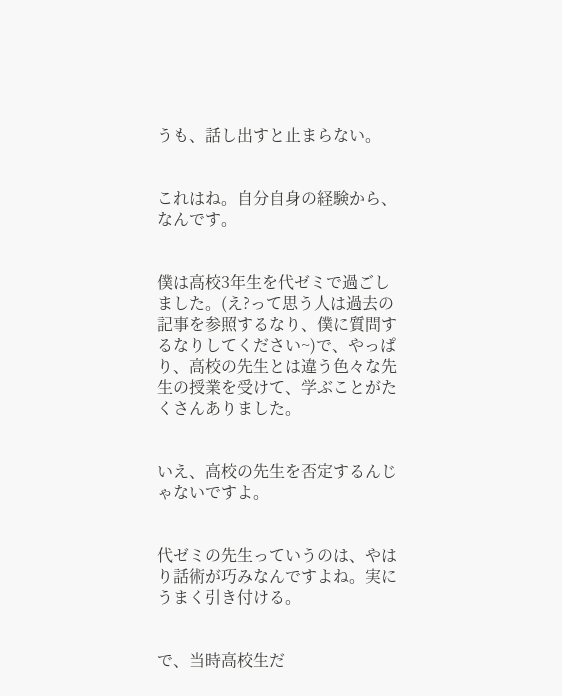うも、話し出すと止まらない。


これはね。自分自身の経験から、なんです。


僕は高校3年生を代ゼミで過ごしました。(え?って思う人は過去の記事を参照するなり、僕に質問するなりしてください~)で、やっぱり、高校の先生とは違う色々な先生の授業を受けて、学ぶことがたくさんありました。


いえ、高校の先生を否定するんじゃないですよ。


代ゼミの先生っていうのは、やはり話術が巧みなんですよね。実にうまく引き付ける。


で、当時高校生だ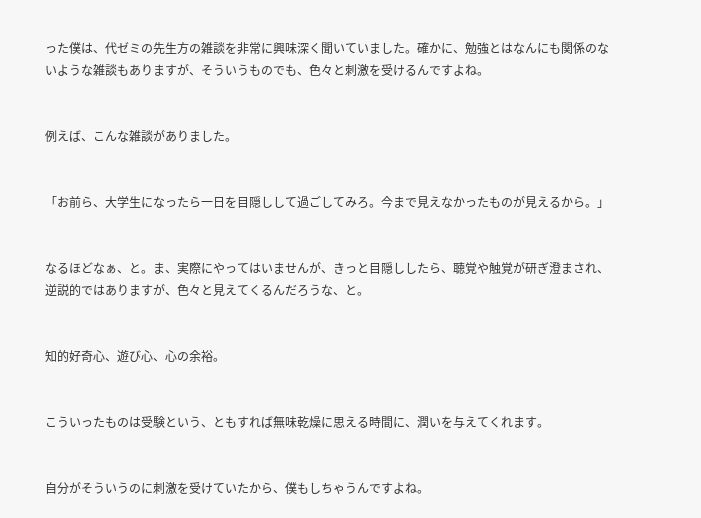った僕は、代ゼミの先生方の雑談を非常に興味深く聞いていました。確かに、勉強とはなんにも関係のないような雑談もありますが、そういうものでも、色々と刺激を受けるんですよね。


例えば、こんな雑談がありました。


「お前ら、大学生になったら一日を目隠しして過ごしてみろ。今まで見えなかったものが見えるから。」


なるほどなぁ、と。ま、実際にやってはいませんが、きっと目隠ししたら、聴覚や触覚が研ぎ澄まされ、逆説的ではありますが、色々と見えてくるんだろうな、と。


知的好奇心、遊び心、心の余裕。


こういったものは受験という、ともすれば無味乾燥に思える時間に、潤いを与えてくれます。


自分がそういうのに刺激を受けていたから、僕もしちゃうんですよね。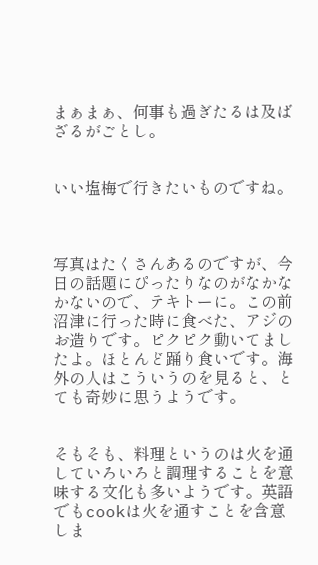まぁまぁ、何事も過ぎたるは及ばざるがごとし。


いい塩梅で行きたいものですね。



写真はたくさんあるのですが、今日の話題にぴったりなのがなかなかないので、テキトーに。この前沼津に行った時に食べた、アジのお造りです。ピクピク動いてましたよ。ほとんど踊り食いです。海外の人はこういうのを見ると、とても奇妙に思うようです。


そもそも、料理というのは火を通していろいろと調理することを意味する文化も多いようです。英語でもcookは火を通すことを含意しま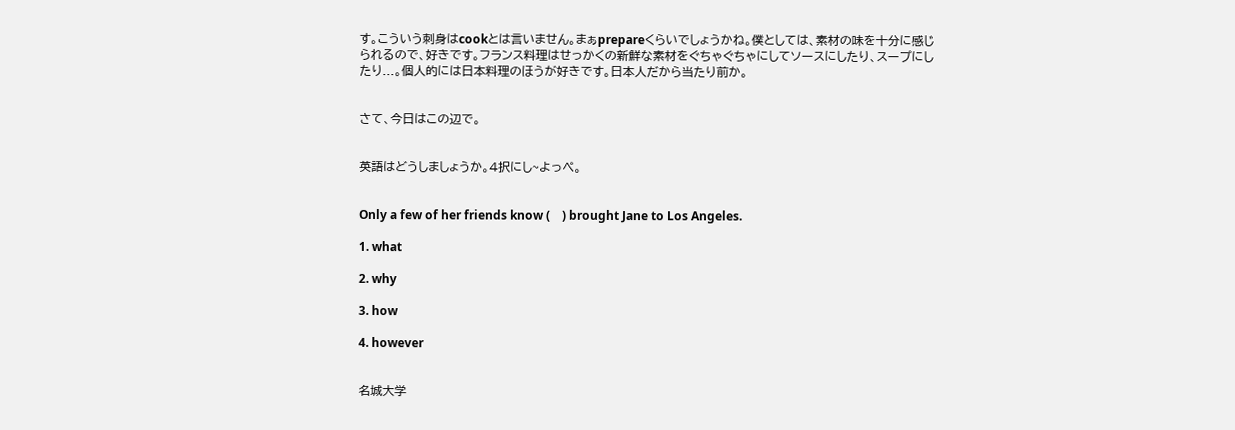す。こういう刺身はcookとは言いません。まぁprepareくらいでしょうかね。僕としては、素材の味を十分に感じられるので、好きです。フランス料理はせっかくの新鮮な素材をぐちゃぐちゃにしてソースにしたり、スープにしたり...。個人的には日本料理のほうが好きです。日本人だから当たり前か。


さて、今日はこの辺で。


英語はどうしましょうか。4択にし~よっぺ。


Only a few of her friends know (    ) brought Jane to Los Angeles.

1. what

2. why

3. how

4. however


名城大学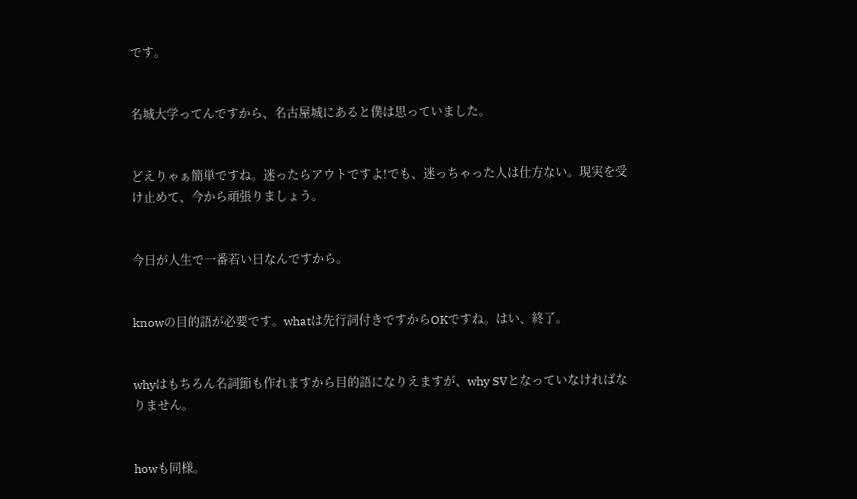です。


名城大学ってんですから、名古屋城にあると僕は思っていました。


どえりゃぁ簡単ですね。迷ったらアウトですよ!でも、迷っちゃった人は仕方ない。現実を受け止めて、今から頑張りましょう。


今日が人生で一番若い日なんですから。


knowの目的語が必要です。whatは先行詞付きですからOKですね。はい、終了。


whyはもちろん名詞節も作れますから目的語になりえますが、why SVとなっていなければなりません。


howも同様。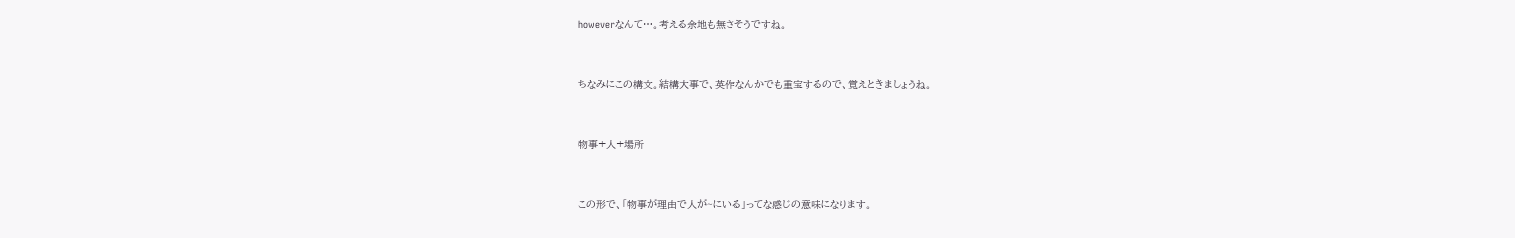howeverなんて…。考える余地も無さそうですね。


ちなみにこの構文。結構大事で、英作なんかでも重宝するので、覚えときましょうね。


物事+人+場所


この形で、「物事が理由で人が~にいる」ってな感じの意味になります。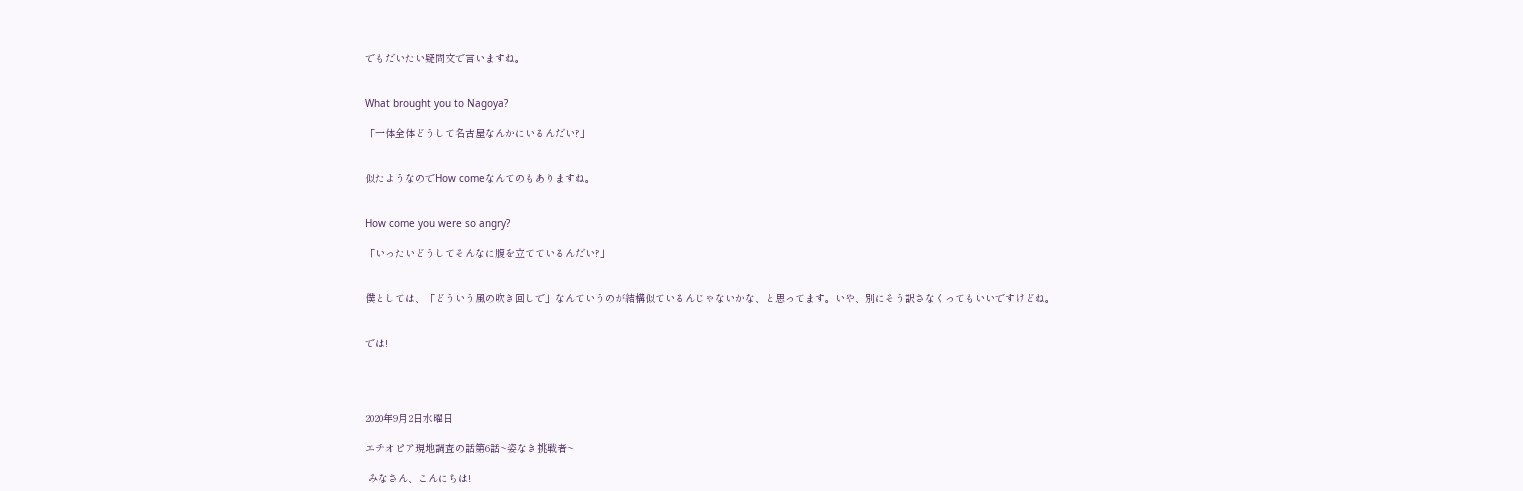でもだいたい疑問文で言いますね。


What brought you to Nagoya?

「一体全体どうして名古屋なんかにいるんだい?」


似たようなのでHow comeなんてのもありますね。


How come you were so angry?

「いったいどうしてそんなに腹を立てているんだい?」


僕としては、「どういう風の吹き回しで」なんていうのが結構似ているんじゃないかな、と思ってます。いや、別にそう訳さなくってもいいですけどね。


では!




2020年9月2日水曜日

エチオピア現地調査の話第6話~姿なき挑戦者~

 みなさん、こんにちは!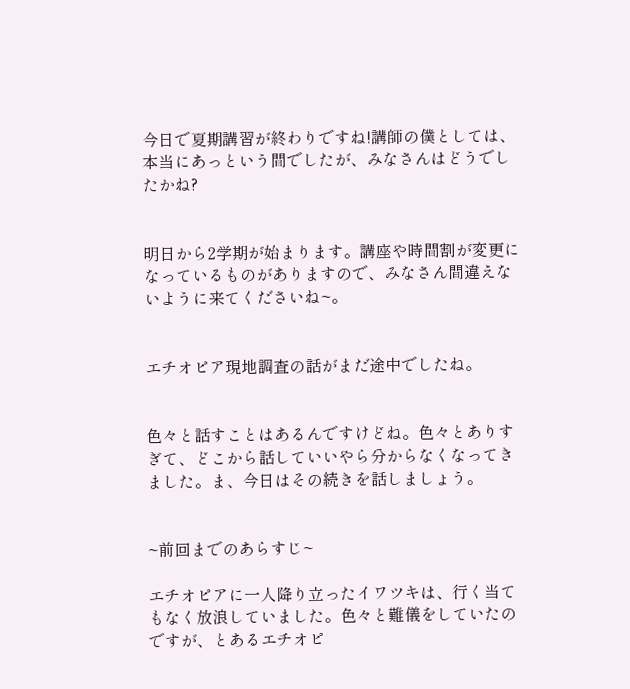今日で夏期講習が終わりですね!講師の僕としては、本当にあっという間でしたが、みなさんはどうでしたかね?


明日から2学期が始まります。講座や時間割が変更になっているものがありますので、みなさん間違えないように来てくださいね~。


エチオピア現地調査の話がまだ途中でしたね。


色々と話すことはあるんですけどね。色々とありすぎて、どこから話していいやら分からなくなってきました。ま、今日はその続きを話しましょう。


~前回までのあらすじ~

エチオピアに一人降り立ったイワツキは、行く当てもなく放浪していました。色々と難儀をしていたのですが、とあるエチオピ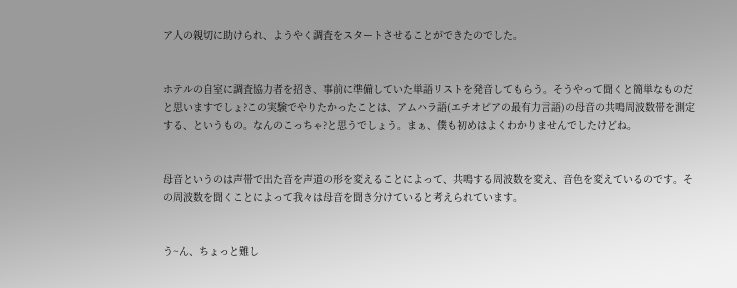ア人の親切に助けられ、ようやく調査をスタートさせることができたのでした。


ホテルの自室に調査協力者を招き、事前に準備していた単語リストを発音してもらう。そうやって聞くと簡単なものだと思いますでしょ?この実験でやりたかったことは、アムハラ語(エチオピアの最有力言語)の母音の共鳴周波数帯を測定する、というもの。なんのこっちゃ?と思うでしょう。まぁ、僕も初めはよくわかりませんでしたけどね。


母音というのは声帯で出た音を声道の形を変えることによって、共鳴する周波数を変え、音色を変えているのです。その周波数を聞くことによって我々は母音を聞き分けていると考えられています。


う~ん、ちょっと難し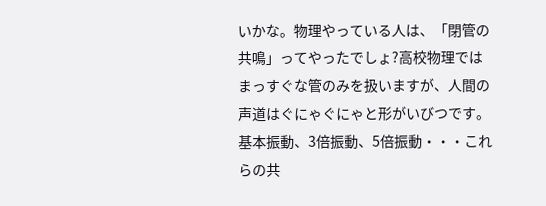いかな。物理やっている人は、「閉管の共鳴」ってやったでしょ?高校物理ではまっすぐな管のみを扱いますが、人間の声道はぐにゃぐにゃと形がいびつです。基本振動、3倍振動、5倍振動・・・これらの共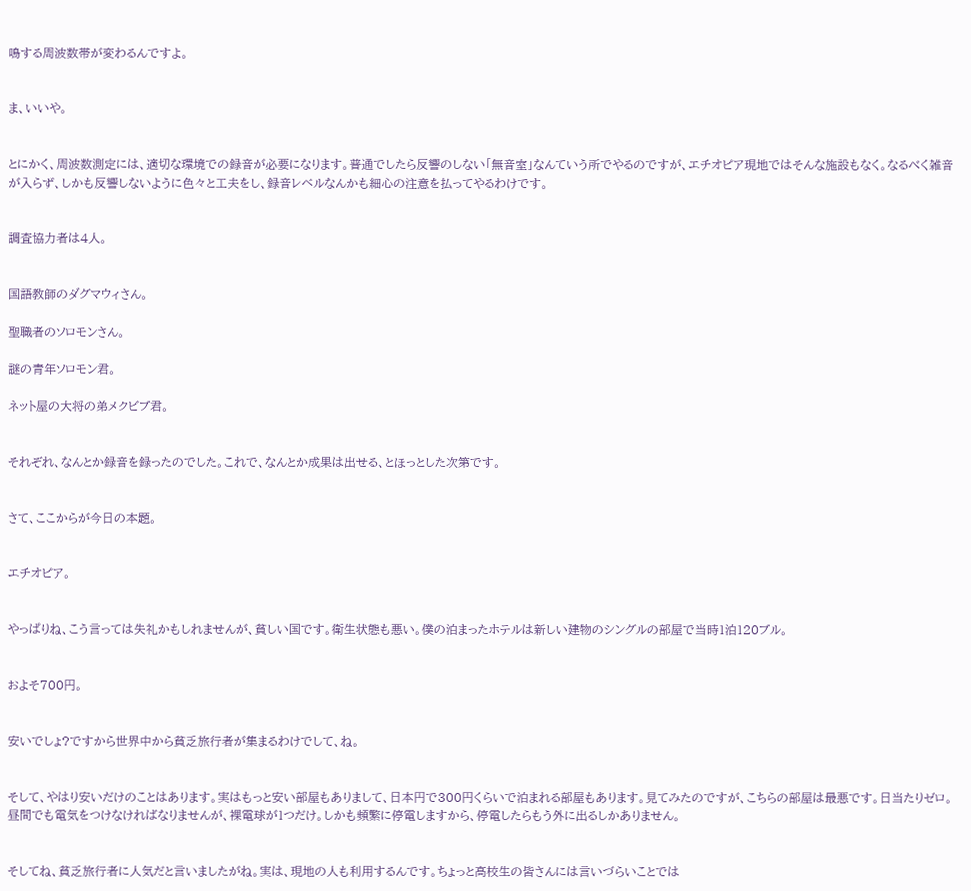鳴する周波数帯が変わるんですよ。


ま、いいや。


とにかく、周波数測定には、適切な環境での録音が必要になります。普通でしたら反響のしない「無音室」なんていう所でやるのですが、エチオピア現地ではそんな施設もなく。なるべく雑音が入らず、しかも反響しないように色々と工夫をし、録音レベルなんかも細心の注意を払ってやるわけです。


調査協力者は4人。


国語教師のダグマウィさん。

聖職者のソロモンさん。

謎の青年ソロモン君。

ネット屋の大将の弟メクビブ君。


それぞれ、なんとか録音を録ったのでした。これで、なんとか成果は出せる、とほっとした次第です。


さて、ここからが今日の本題。


エチオピア。


やっぱりね、こう言っては失礼かもしれませんが、貧しい国です。衛生状態も悪い。僕の泊まったホテルは新しい建物のシングルの部屋で当時1泊120ブル。


およそ700円。


安いでしょ?ですから世界中から貧乏旅行者が集まるわけでして、ね。


そして、やはり安いだけのことはあります。実はもっと安い部屋もありまして、日本円で300円くらいで泊まれる部屋もあります。見てみたのですが、こちらの部屋は最悪です。日当たりゼロ。昼間でも電気をつけなければなりませんが、裸電球が1つだけ。しかも頻繁に停電しますから、停電したらもう外に出るしかありません。


そしてね、貧乏旅行者に人気だと言いましたがね。実は、現地の人も利用するんです。ちょっと高校生の皆さんには言いづらいことでは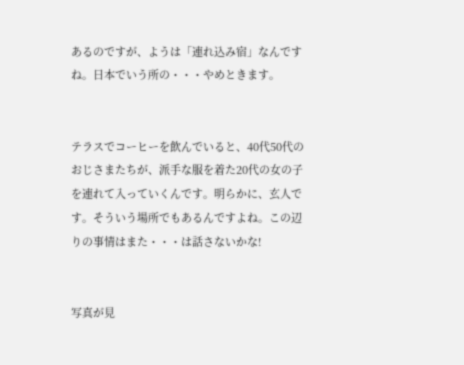あるのですが、ようは「連れ込み宿」なんですね。日本でいう所の・・・やめときます。


テラスでコーヒーを飲んでいると、40代50代のおじさまたちが、派手な服を着た20代の女の子を連れて入っていくんです。明らかに、玄人です。そういう場所でもあるんですよね。この辺りの事情はまた・・・は話さないかな!


写真が見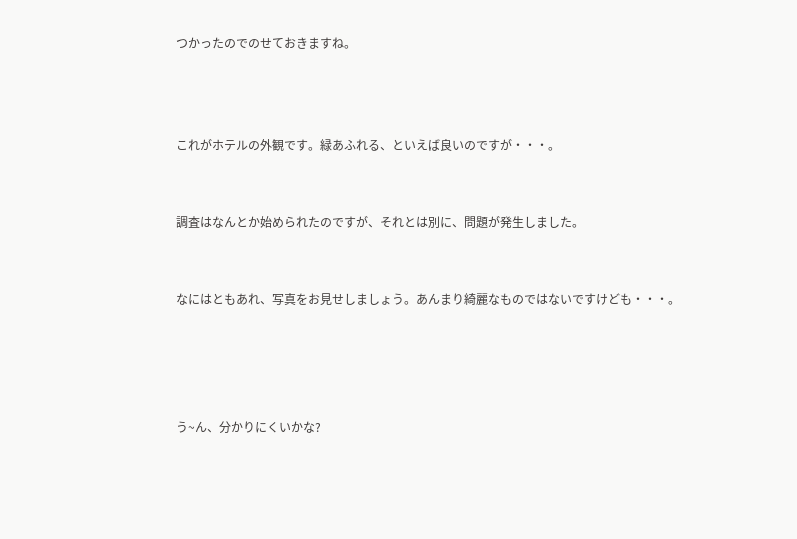つかったのでのせておきますね。



これがホテルの外観です。緑あふれる、といえば良いのですが・・・。


調査はなんとか始められたのですが、それとは別に、問題が発生しました。


なにはともあれ、写真をお見せしましょう。あんまり綺麗なものではないですけども・・・。




う~ん、分かりにくいかな?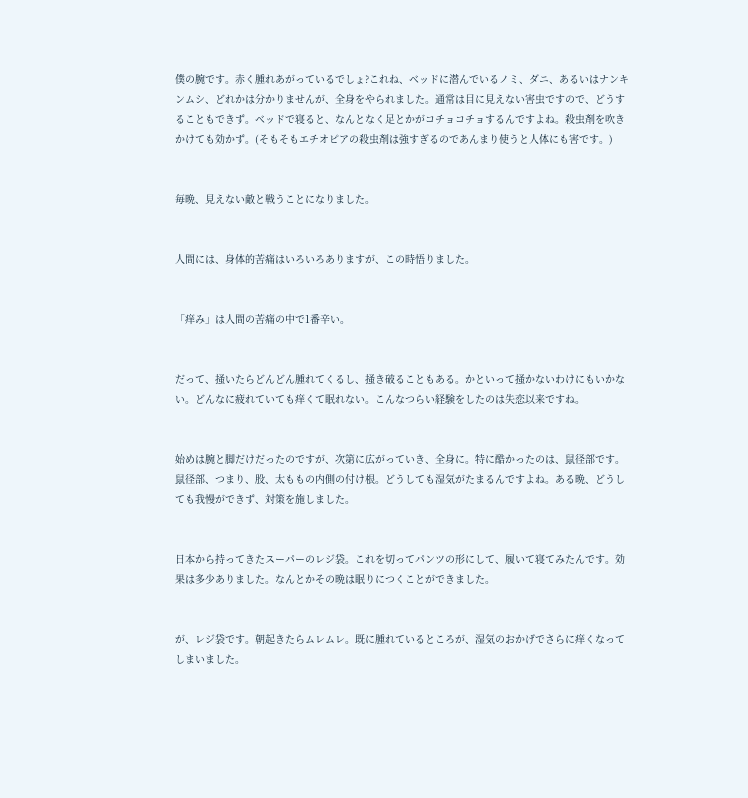僕の腕です。赤く腫れあがっているでしょ?これね、ベッドに潜んでいるノミ、ダニ、あるいはナンキンムシ、どれかは分かりませんが、全身をやられました。通常は目に見えない害虫ですので、どうすることもできず。ベッドで寝ると、なんとなく足とかがコチョコチョするんですよね。殺虫剤を吹きかけても効かず。(そもそもエチオピアの殺虫剤は強すぎるのであんまり使うと人体にも害です。)


毎晩、見えない敵と戦うことになりました。


人間には、身体的苦痛はいろいろありますが、この時悟りました。


「痒み」は人間の苦痛の中で1番辛い。


だって、掻いたらどんどん腫れてくるし、掻き破ることもある。かといって掻かないわけにもいかない。どんなに疲れていても痒くて眠れない。こんなつらい経験をしたのは失恋以来ですね。


始めは腕と脚だけだったのですが、次第に広がっていき、全身に。特に酷かったのは、鼠径部です。鼠径部、つまり、股、太ももの内側の付け根。どうしても湿気がたまるんですよね。ある晩、どうしても我慢ができず、対策を施しました。


日本から持ってきたスーパーのレジ袋。これを切ってパンツの形にして、履いて寝てみたんです。効果は多少ありました。なんとかその晩は眠りにつくことができました。


が、レジ袋です。朝起きたらムレムレ。既に腫れているところが、湿気のおかげでさらに痒くなってしまいました。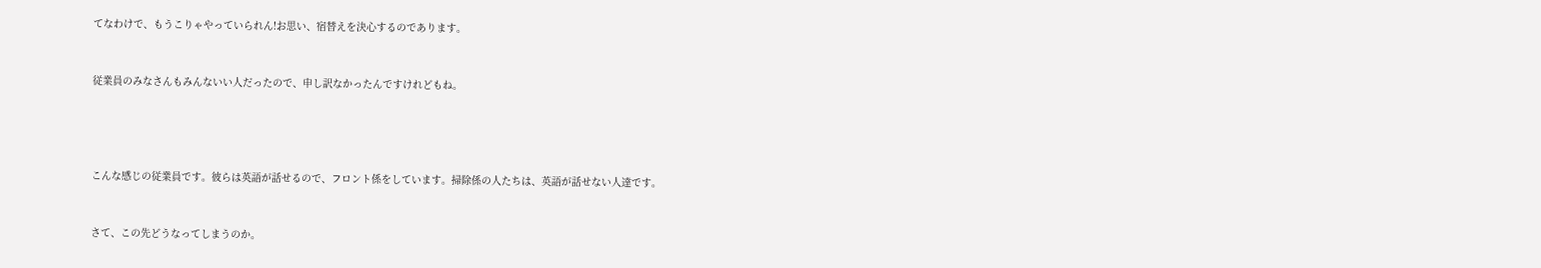てなわけで、もうこりゃやっていられん!お思い、宿替えを決心するのであります。


従業員のみなさんもみんないい人だったので、申し訳なかったんですけれどもね。




こんな感じの従業員です。彼らは英語が話せるので、フロント係をしています。掃除係の人たちは、英語が話せない人達です。


さて、この先どうなってしまうのか。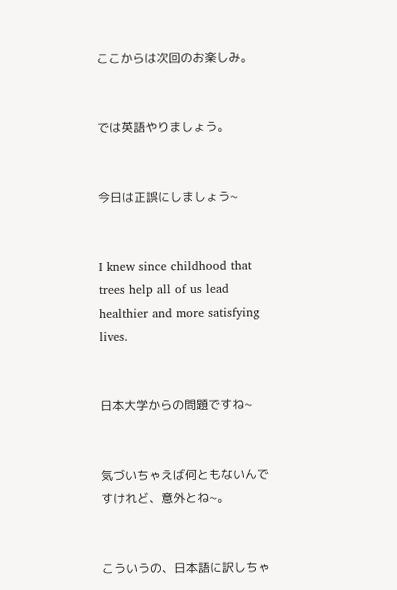ここからは次回のお楽しみ。


では英語やりましょう。


今日は正誤にしましょう~


I knew since childhood that trees help all of us lead healthier and more satisfying lives.


日本大学からの問題ですね~


気づいちゃえば何ともないんですけれど、意外とね~。


こういうの、日本語に訳しちゃ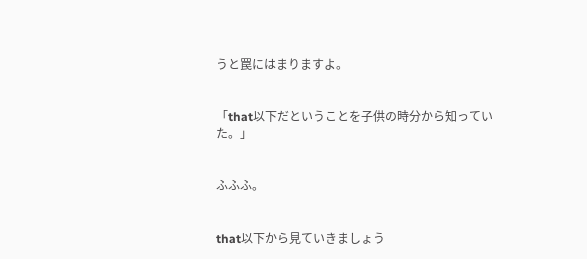うと罠にはまりますよ。


「that以下だということを子供の時分から知っていた。」


ふふふ。


that以下から見ていきましょう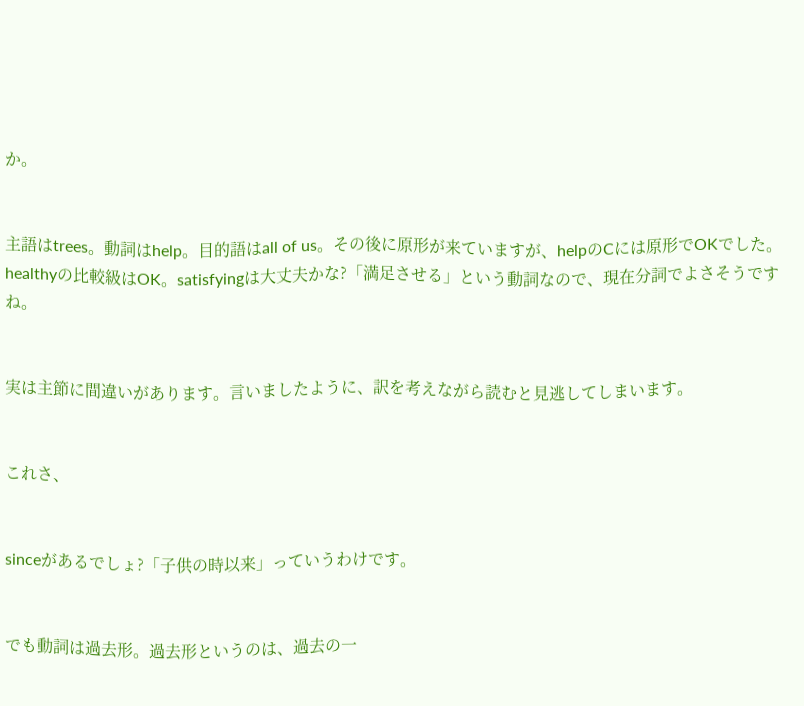か。


主語はtrees。動詞はhelp。目的語はall of us。その後に原形が来ていますが、helpのCには原形でOKでした。healthyの比較級はOK。satisfyingは大丈夫かな?「満足させる」という動詞なので、現在分詞でよさそうですね。


実は主節に間違いがあります。言いましたように、訳を考えながら読むと見逃してしまいます。


これさ、


sinceがあるでしょ?「子供の時以来」っていうわけです。


でも動詞は過去形。過去形というのは、過去の一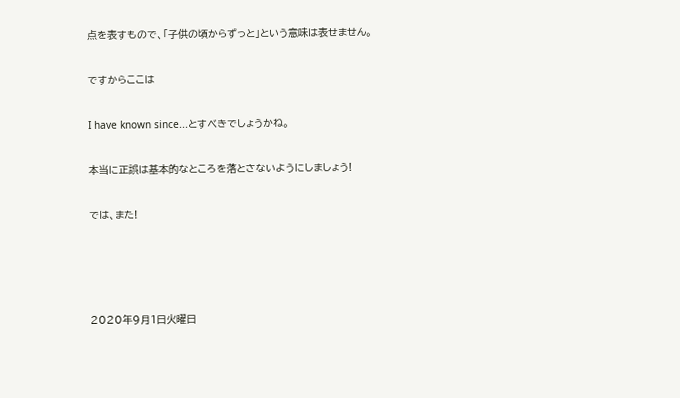点を表すもので、「子供の頃からずっと」という意味は表せません。


ですからここは


I have known since...とすべきでしょうかね。


本当に正誤は基本的なところを落とさないようにしましょう!


では、また!






2020年9月1日火曜日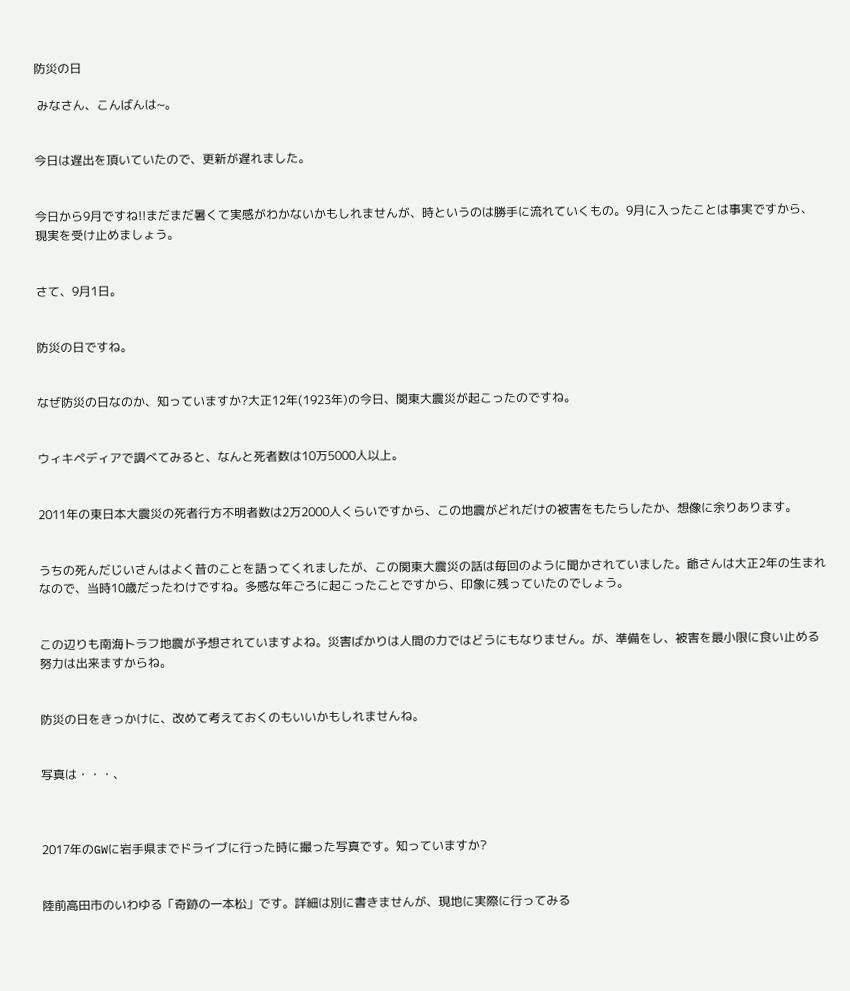防災の日

 みなさん、こんばんは~。


今日は遅出を頂いていたので、更新が遅れました。


今日から9月ですね!!まだまだ暑くて実感がわかないかもしれませんが、時というのは勝手に流れていくもの。9月に入ったことは事実ですから、現実を受け止めましょう。


さて、9月1日。


防災の日ですね。


なぜ防災の日なのか、知っていますか?大正12年(1923年)の今日、関東大震災が起こったのですね。


ウィキペディアで調べてみると、なんと死者数は10万5000人以上。


2011年の東日本大震災の死者行方不明者数は2万2000人くらいですから、この地震がどれだけの被害をもたらしたか、想像に余りあります。


うちの死んだじいさんはよく昔のことを語ってくれましたが、この関東大震災の話は毎回のように聞かされていました。爺さんは大正2年の生まれなので、当時10歳だったわけですね。多感な年ごろに起こったことですから、印象に残っていたのでしょう。


この辺りも南海トラフ地震が予想されていますよね。災害ばかりは人間の力ではどうにもなりません。が、準備をし、被害を最小限に食い止める努力は出来ますからね。


防災の日をきっかけに、改めて考えておくのもいいかもしれませんね。


写真は・・・、



2017年のGWに岩手県までドライブに行った時に撮った写真です。知っていますか?


陸前高田市のいわゆる「奇跡の一本松」です。詳細は別に書きませんが、現地に実際に行ってみる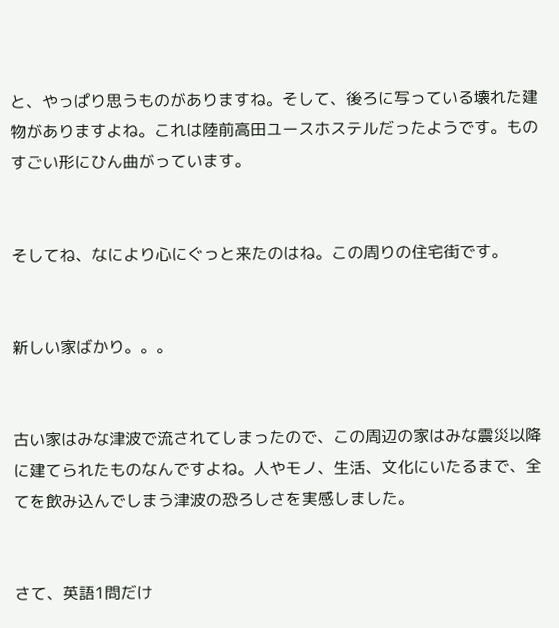と、やっぱり思うものがありますね。そして、後ろに写っている壊れた建物がありますよね。これは陸前高田ユースホステルだったようです。ものすごい形にひん曲がっています。


そしてね、なにより心にぐっと来たのはね。この周りの住宅街です。


新しい家ばかり。。。


古い家はみな津波で流されてしまったので、この周辺の家はみな震災以降に建てられたものなんですよね。人やモノ、生活、文化にいたるまで、全てを飲み込んでしまう津波の恐ろしさを実感しました。


さて、英語1問だけ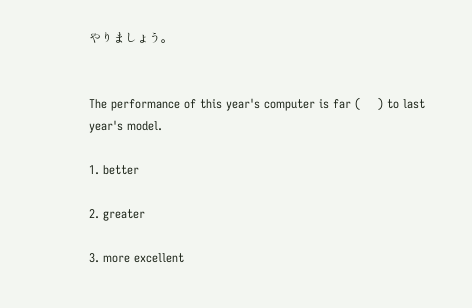やりましょう。


The performance of this year's computer is far (    ) to last year's model.

1. better

2. greater

3. more excellent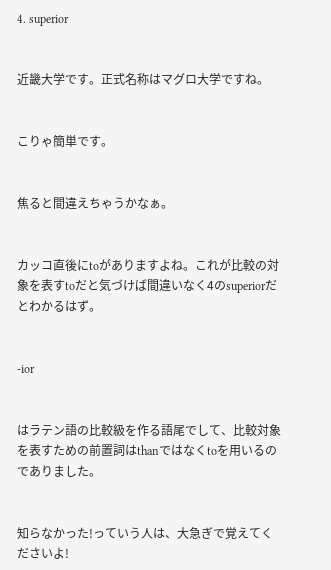4. superior


近畿大学です。正式名称はマグロ大学ですね。


こりゃ簡単です。


焦ると間違えちゃうかなぁ。


カッコ直後にtoがありますよね。これが比較の対象を表すtoだと気づけば間違いなく4のsuperiorだとわかるはず。


-ior


はラテン語の比較級を作る語尾でして、比較対象を表すための前置詞はthanではなくtoを用いるのでありました。


知らなかった!っていう人は、大急ぎで覚えてくださいよ!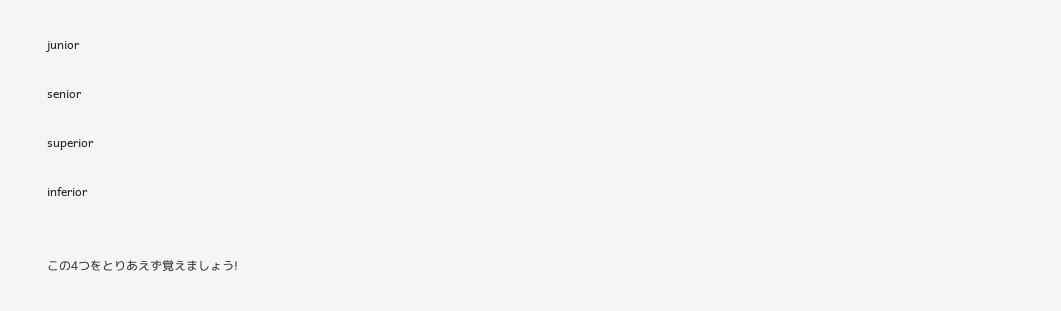junior

senior

superior

inferior


この4つをとりあえず覚えましょう!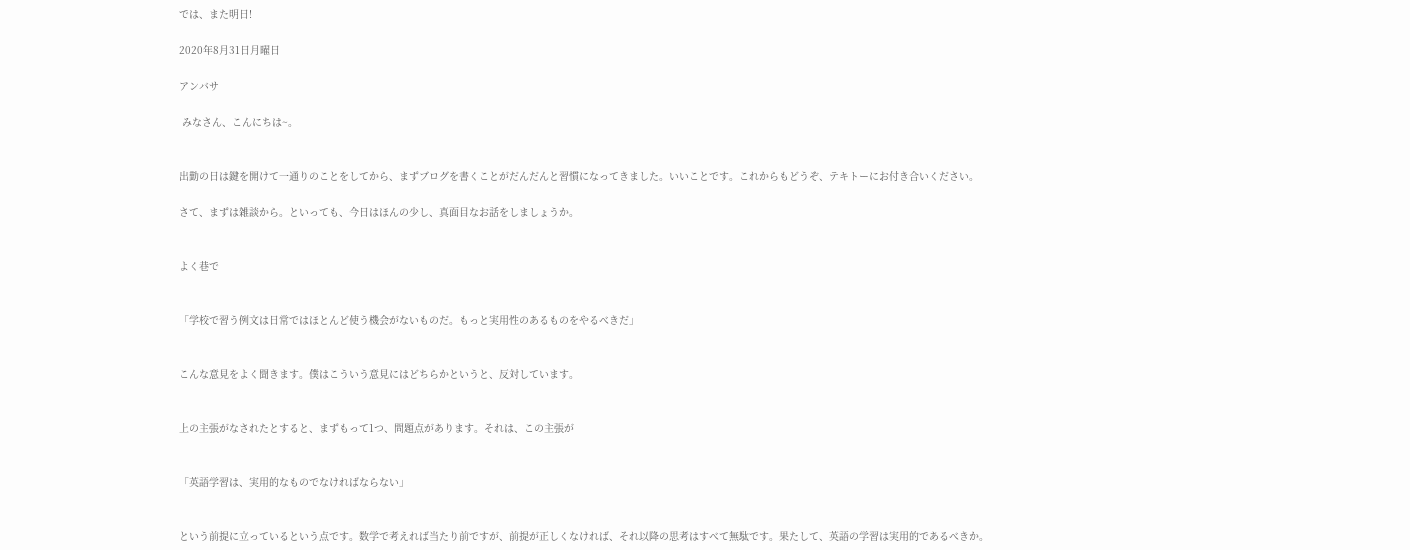では、また明日!

2020年8月31日月曜日

アンバサ

 みなさん、こんにちは~。


出勤の日は鍵を開けて一通りのことをしてから、まずブログを書くことがだんだんと習慣になってきました。いいことです。これからもどうぞ、テキトーにお付き合いください。

さて、まずは雑談から。といっても、今日はほんの少し、真面目なお話をしましょうか。


よく巷で


「学校で習う例文は日常ではほとんど使う機会がないものだ。もっと実用性のあるものをやるべきだ」


こんな意見をよく聞きます。僕はこういう意見にはどちらかというと、反対しています。


上の主張がなされたとすると、まずもって1つ、問題点があります。それは、この主張が


「英語学習は、実用的なものでなければならない」


という前提に立っているという点です。数学で考えれば当たり前ですが、前提が正しくなければ、それ以降の思考はすべて無駄です。果たして、英語の学習は実用的であるべきか。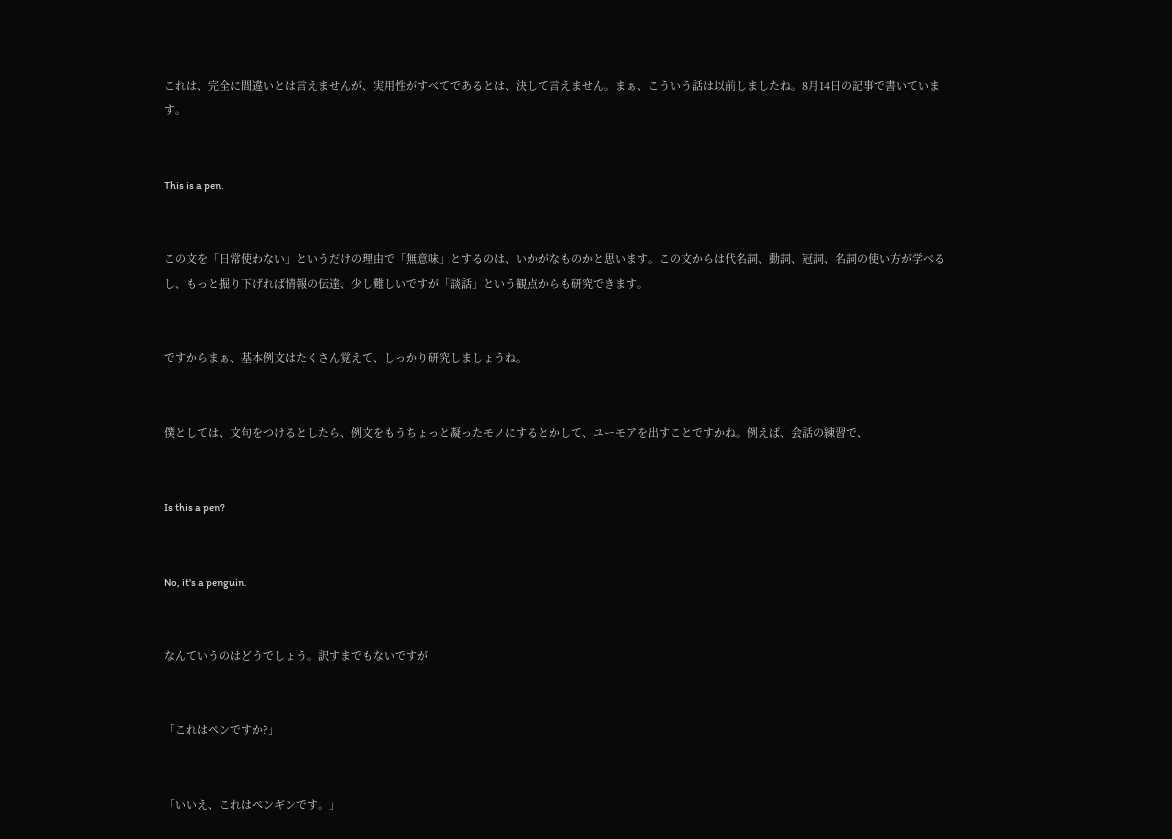これは、完全に間違いとは言えませんが、実用性がすべてであるとは、決して言えません。まぁ、こういう話は以前しましたね。8月14日の記事で書いています。


This is a pen.


この文を「日常使わない」というだけの理由で「無意味」とするのは、いかがなものかと思います。この文からは代名詞、動詞、冠詞、名詞の使い方が学べるし、もっと掘り下げれば情報の伝達、少し難しいですが「談話」という観点からも研究できます。


ですからまぁ、基本例文はたくさん覚えて、しっかり研究しましょうね。


僕としては、文句をつけるとしたら、例文をもうちょっと凝ったモノにするとかして、ユーモアを出すことですかね。例えば、会話の練習で、


Is this a pen?


No, it's a penguin.


なんていうのはどうでしょう。訳すまでもないですが


「これはペンですか?」


「いいえ、これはペンギンです。」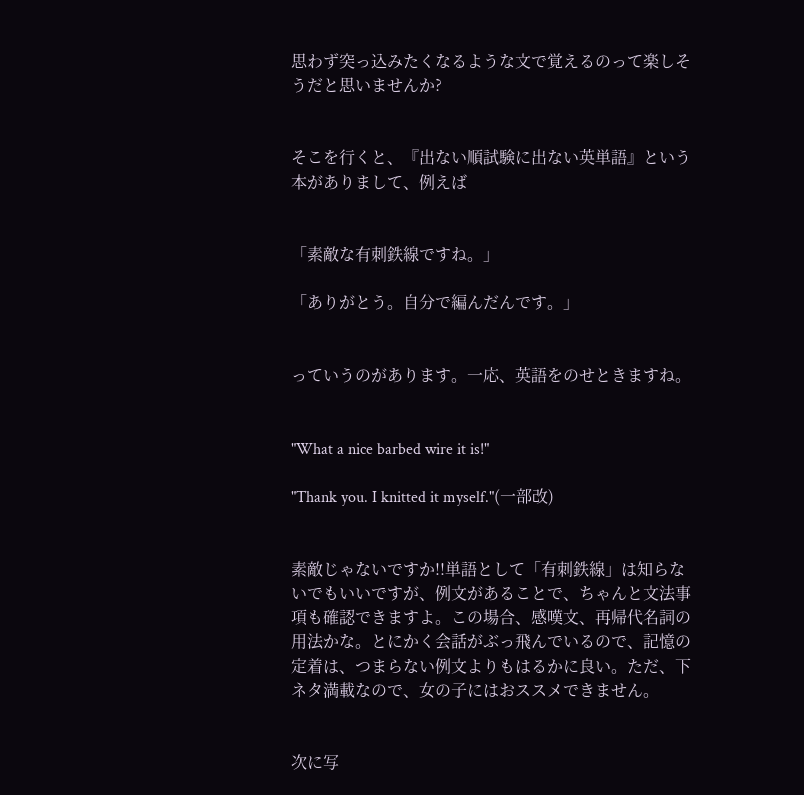思わず突っ込みたくなるような文で覚えるのって楽しそうだと思いませんか?


そこを行くと、『出ない順試験に出ない英単語』という本がありまして、例えば


「素敵な有刺鉄線ですね。」

「ありがとう。自分で編んだんです。」


っていうのがあります。一応、英語をのせときますね。


"What a nice barbed wire it is!"

"Thank you. I knitted it myself."(一部改)


素敵じゃないですか!!単語として「有刺鉄線」は知らないでもいいですが、例文があることで、ちゃんと文法事項も確認できますよ。この場合、感嘆文、再帰代名詞の用法かな。とにかく会話がぶっ飛んでいるので、記憶の定着は、つまらない例文よりもはるかに良い。ただ、下ネタ満載なので、女の子にはおススメできません。


次に写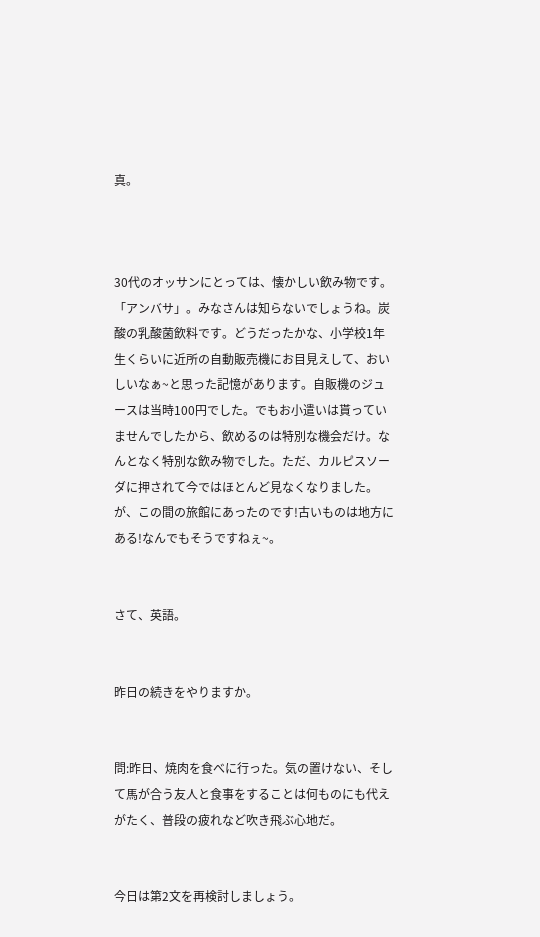真。



30代のオッサンにとっては、懐かしい飲み物です。「アンバサ」。みなさんは知らないでしょうね。炭酸の乳酸菌飲料です。どうだったかな、小学校1年生くらいに近所の自動販売機にお目見えして、おいしいなぁ~と思った記憶があります。自販機のジュースは当時100円でした。でもお小遣いは貰っていませんでしたから、飲めるのは特別な機会だけ。なんとなく特別な飲み物でした。ただ、カルピスソーダに押されて今ではほとんど見なくなりました。が、この間の旅館にあったのです!古いものは地方にある!なんでもそうですねぇ~。


さて、英語。


昨日の続きをやりますか。


問:昨日、焼肉を食べに行った。気の置けない、そして馬が合う友人と食事をすることは何ものにも代えがたく、普段の疲れなど吹き飛ぶ心地だ。


今日は第2文を再検討しましょう。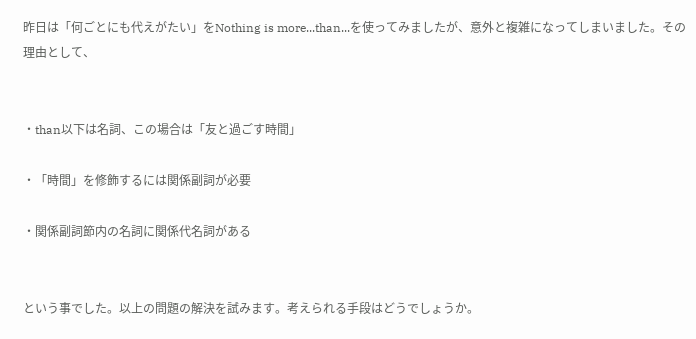昨日は「何ごとにも代えがたい」をNothing is more...than...を使ってみましたが、意外と複雑になってしまいました。その理由として、


・than以下は名詞、この場合は「友と過ごす時間」

・「時間」を修飾するには関係副詞が必要

・関係副詞節内の名詞に関係代名詞がある


という事でした。以上の問題の解決を試みます。考えられる手段はどうでしょうか。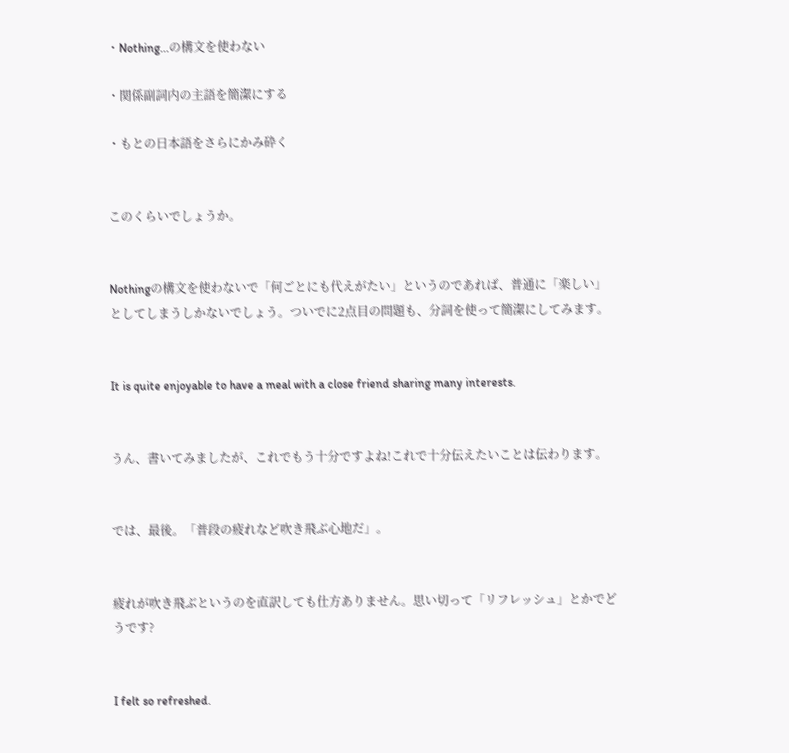・Nothing...の構文を使わない

・関係副詞内の主語を簡潔にする

・もとの日本語をさらにかみ砕く


このくらいでしょうか。


Nothingの構文を使わないで「何ごとにも代えがたい」というのであれば、普通に「楽しい」としてしまうしかないでしょう。ついでに2点目の問題も、分詞を使って簡潔にしてみます。


It is quite enjoyable to have a meal with a close friend sharing many interests.


うん、書いてみましたが、これでもう十分ですよね!これで十分伝えたいことは伝わります。


では、最後。「普段の疲れなど吹き飛ぶ心地だ」。


疲れが吹き飛ぶというのを直訳しても仕方ありません。思い切って「リフレッシュ」とかでどうです?


I felt so refreshed.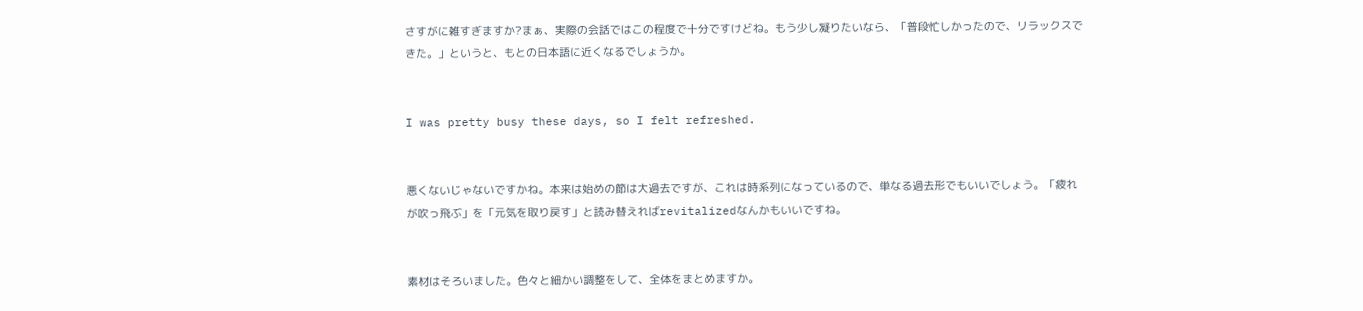さすがに雑すぎますか?まぁ、実際の会話ではこの程度で十分ですけどね。もう少し凝りたいなら、「普段忙しかったので、リラックスできた。」というと、もとの日本語に近くなるでしょうか。


I was pretty busy these days, so I felt refreshed.


悪くないじゃないですかね。本来は始めの節は大過去ですが、これは時系列になっているので、単なる過去形でもいいでしょう。「疲れが吹っ飛ぶ」を「元気を取り戻す」と読み替えればrevitalizedなんかもいいですね。


素材はそろいました。色々と細かい調整をして、全体をまとめますか。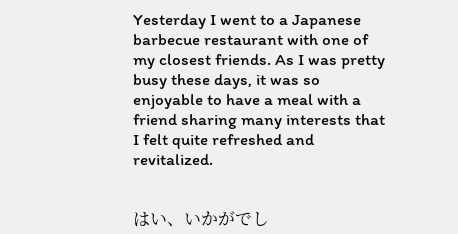Yesterday I went to a Japanese barbecue restaurant with one of my closest friends. As I was pretty busy these days, it was so enjoyable to have a meal with a friend sharing many interests that I felt quite refreshed and revitalized.


はい、いかがでし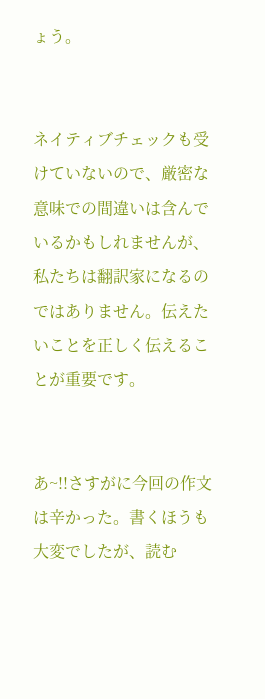ょう。


ネイティブチェックも受けていないので、厳密な意味での間違いは含んでいるかもしれませんが、私たちは翻訳家になるのではありません。伝えたいことを正しく伝えることが重要です。


あ~!!さすがに今回の作文は辛かった。書くほうも大変でしたが、読む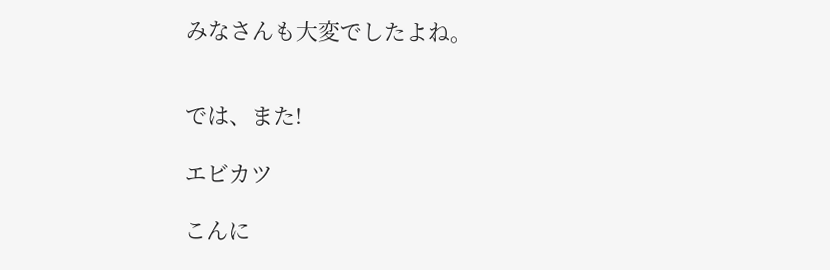みなさんも大変でしたよね。


では、また!

エビカツ

こんに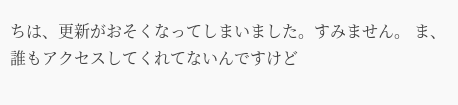ちは、更新がおそくなってしまいました。すみません。 ま、誰もアクセスしてくれてないんですけど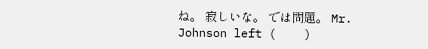ね。 寂しいな。 では問題。 Mr. Johnson left (    )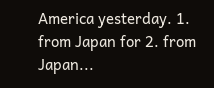America yesterday. 1. from Japan for 2. from Japan...